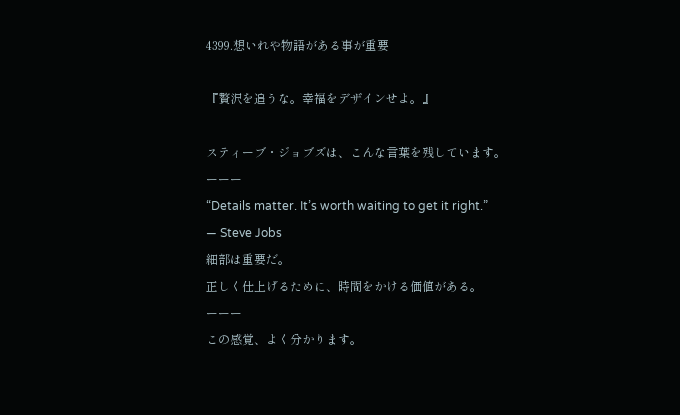4399.想いれや物語がある事が重要

『贅沢を追うな。幸福をデザインせよ。』

スティーブ・ジョブズは、こんな言葉を残しています。
ーーー
“Details matter. It’s worth waiting to get it right.”
— Steve Jobs
細部は重要だ。
正しく仕上げるために、時間をかける価値がある。
ーーー
この感覚、よく分かります。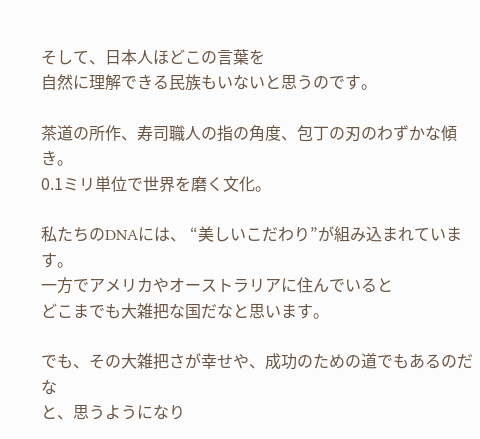そして、日本人ほどこの言葉を
自然に理解できる民族もいないと思うのです。

茶道の所作、寿司職人の指の角度、包丁の刃のわずかな傾き。
0.1ミリ単位で世界を磨く文化。

私たちのDNAには、 “美しいこだわり”が組み込まれています。
一方でアメリカやオーストラリアに住んでいると
どこまでも大雑把な国だなと思います。

でも、その大雑把さが幸せや、成功のための道でもあるのだな
と、思うようになり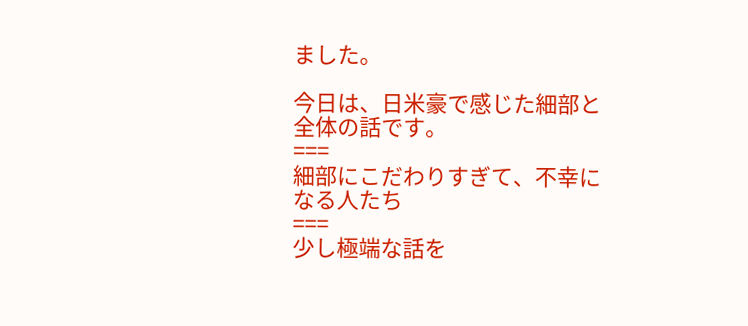ました。

今日は、日米豪で感じた細部と全体の話です。
===
細部にこだわりすぎて、不幸になる人たち
===
少し極端な話を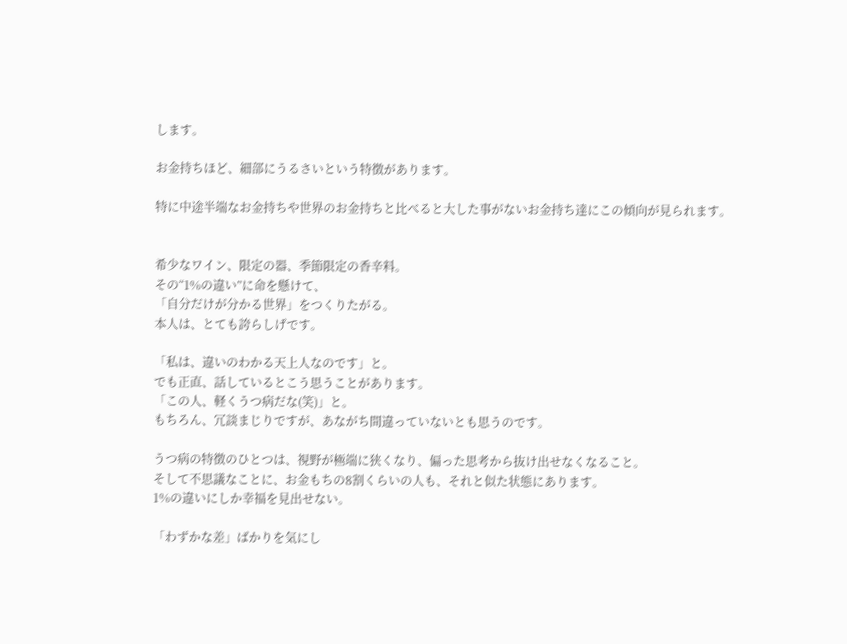します。

お金持ちほど、細部にうるさいという特徴があります。

特に中途半端なお金持ちや世界のお金持ちと比べると大した事がないお金持ち達にこの傾向が見られます。


希少なワイン、限定の器、季節限定の香辛料。
その“1%の違い”に命を懸けて、
「自分だけが分かる世界」をつくりたがる。
本人は、とても誇らしげです。

「私は、違いのわかる天上人なのです」と。
でも正直、話しているとこう思うことがあります。
「この人、軽くうつ病だな(笑)」と。
もちろん、冗談まじりですが、あながち間違っていないとも思うのです。

うつ病の特徴のひとつは、視野が極端に狭くなり、偏った思考から抜け出せなくなること。
そして不思議なことに、お金もちの8割くらいの人も、それと似た状態にあります。
1%の違いにしか幸福を見出せない。

「わずかな差」ばかりを気にし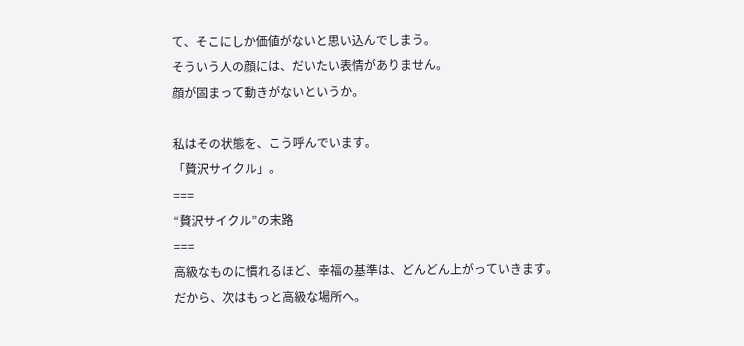て、そこにしか価値がないと思い込んでしまう。
そういう人の顔には、だいたい表情がありません。
顔が固まって動きがないというか。

私はその状態を、こう呼んでいます。
「贅沢サイクル」。
===
“贅沢サイクル”の末路
===
高級なものに慣れるほど、幸福の基準は、どんどん上がっていきます。
だから、次はもっと高級な場所へ。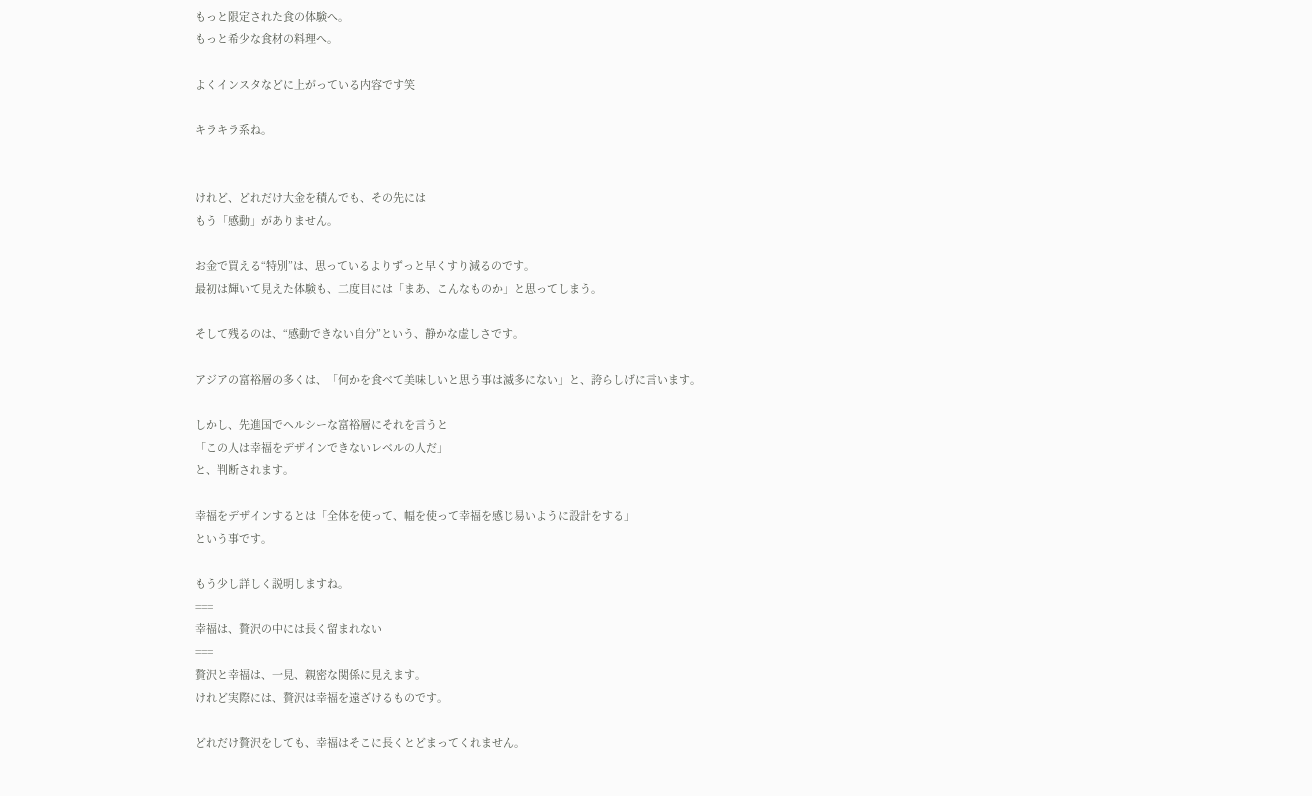もっと限定された食の体験へ。
もっと希少な食材の料理へ。

よくインスタなどに上がっている内容です笑

キラキラ系ね。


けれど、どれだけ大金を積んでも、その先には
もう「感動」がありません。

お金で買える“特別”は、思っているよりずっと早くすり減るのです。
最初は輝いて見えた体験も、二度目には「まあ、こんなものか」と思ってしまう。

そして残るのは、“感動できない自分”という、静かな虚しさです。

アジアの富裕層の多くは、「何かを食べて美味しいと思う事は滅多にない」と、誇らしげに言います。

しかし、先進国でヘルシーな富裕層にそれを言うと
「この人は幸福をデザインできないレベルの人だ」
と、判断されます。

幸福をデザインするとは「全体を使って、幅を使って幸福を感じ易いように設計をする」
という事です。

もう少し詳しく説明しますね。
===
幸福は、贅沢の中には長く留まれない
===
贅沢と幸福は、一見、親密な関係に見えます。
けれど実際には、贅沢は幸福を遠ざけるものです。

どれだけ贅沢をしても、幸福はそこに長くとどまってくれません。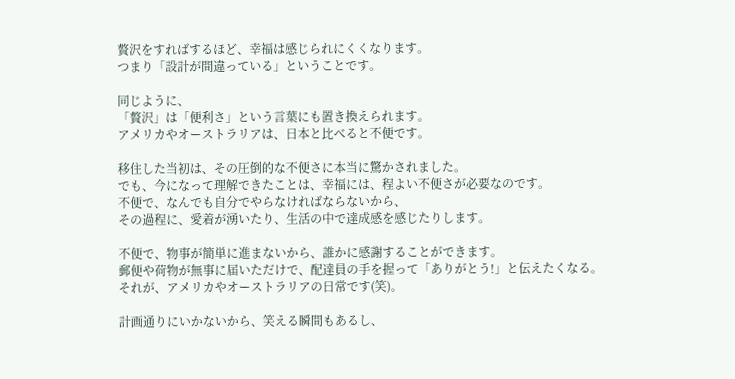贅沢をすればするほど、幸福は感じられにくくなります。
つまり「設計が間違っている」ということです。

同じように、
「贅沢」は「便利さ」という言葉にも置き換えられます。
アメリカやオーストラリアは、日本と比べると不便です。

移住した当初は、その圧倒的な不便さに本当に驚かされました。
でも、今になって理解できたことは、幸福には、程よい不便さが必要なのです。
不便で、なんでも自分でやらなければならないから、
その過程に、愛着が湧いたり、生活の中で達成感を感じたりします。

不便で、物事が簡単に進まないから、誰かに感謝することができます。
郵便や荷物が無事に届いただけで、配達員の手を握って「ありがとう!」と伝えたくなる。
それが、アメリカやオーストラリアの日常です(笑)。

計画通りにいかないから、笑える瞬間もあるし、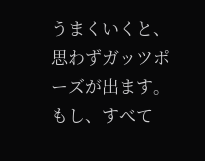うまくいくと、思わずガッツポーズが出ます。
もし、すべて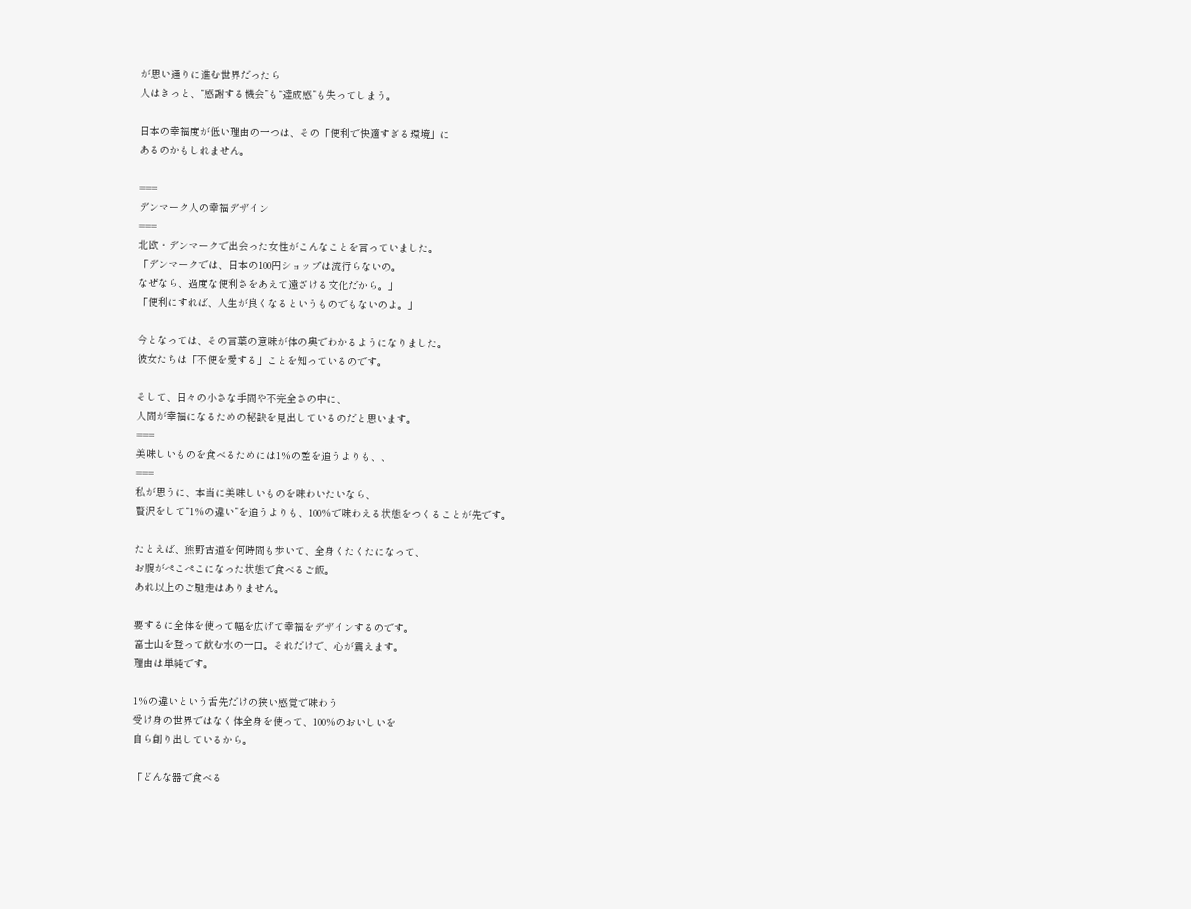が思い通りに進む世界だったら
人はきっと、“感謝する機会”も“達成感”も失ってしまう。

日本の幸福度が低い理由の一つは、その「便利で快適すぎる環境」に
あるのかもしれません。

===
デンマーク人の幸福デザイン
===
北欧・デンマークで出会った女性がこんなことを言っていました。
「デンマークでは、日本の100円ショップは流行らないの。
なぜなら、過度な便利さをあえて遠ざける文化だから。」
「便利にすれば、人生が良くなるというものでもないのよ。」

今となっては、その言葉の意味が体の奥でわかるようになりました。
彼女たちは「不便を愛する」ことを知っているのです。

そして、日々の小さな手間や不完全さの中に、
人間が幸福になるための秘訣を見出しているのだと思います。
===
美味しいものを食べるためには1%の差を追うよりも、、
===
私が思うに、本当に美味しいものを味わいたいなら、
贅沢をして“1%の違い”を追うよりも、100%で味わえる状態をつくることが先です。

たとえば、熊野古道を何時間も歩いて、全身くたくたになって、
お腹がぺこぺこになった状態で食べるご飯。
あれ以上のご馳走はありません。

要するに全体を使って幅を広げて幸福をデザインするのです。
富士山を登って飲む水の一口。それだけで、心が震えます。
理由は単純です。

1%の違いという舌先だけの狭い感覚で味わう
受け身の世界ではなく体全身を使って、100%のおいしいを
自ら創り出しているから。

「どんな器で食べる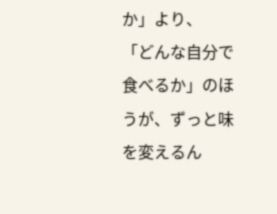か」より、
「どんな自分で食べるか」のほうが、ずっと味を変えるん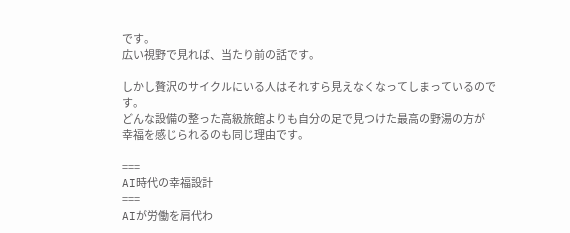です。
広い視野で見れば、当たり前の話です。

しかし贅沢のサイクルにいる人はそれすら見えなくなってしまっているのです。
どんな設備の整った高級旅館よりも自分の足で見つけた最高の野湯の方が
幸福を感じられるのも同じ理由です。

===
AI時代の幸福設計
===
AIが労働を肩代わ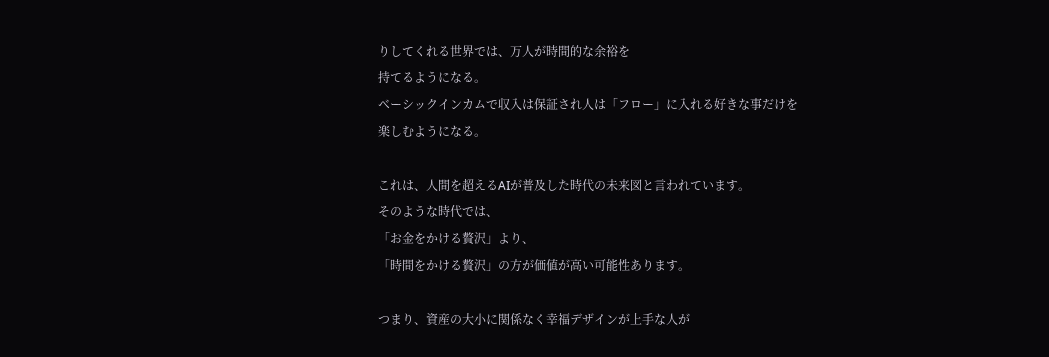りしてくれる世界では、万人が時間的な余裕を
持てるようになる。
ベーシックインカムで収入は保証され人は「フロー」に入れる好きな事だけを
楽しむようになる。

これは、人間を超えるAIが普及した時代の未来図と言われています。
そのような時代では、
「お金をかける贅沢」より、
「時間をかける贅沢」の方が価値が高い可能性あります。

つまり、資産の大小に関係なく幸福デザインが上手な人が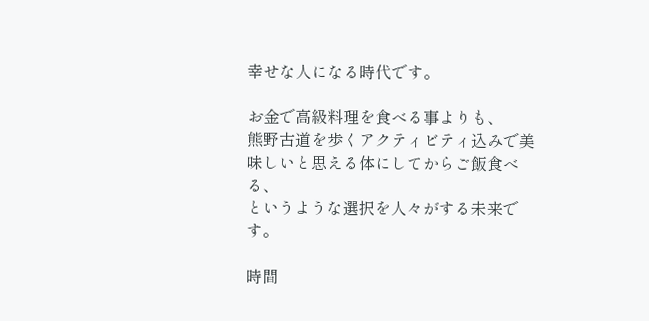幸せな人になる時代です。

お金で高級料理を食べる事よりも、
熊野古道を歩くアクティビティ込みで美味しいと思える体にしてからご飯食べる、
というような選択を人々がする未来です。

時間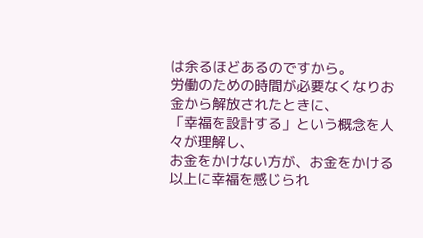は余るほどあるのですから。
労働のための時間が必要なくなりお金から解放されたときに、
「幸福を設計する」という概念を人々が理解し、
お金をかけない方が、お金をかける以上に幸福を感じられ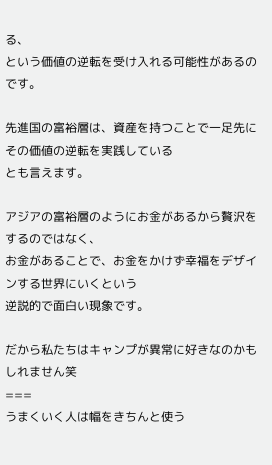る、
という価値の逆転を受け入れる可能性があるのです。

先進国の富裕層は、資産を持つことで一足先にその価値の逆転を実践している
とも言えます。

アジアの富裕層のようにお金があるから贅沢をするのではなく、
お金があることで、お金をかけず幸福をデザインする世界にいくという
逆説的で面白い現象です。

だから私たちはキャンプが異常に好きなのかもしれません笑
===
うまくいく人は幅をきちんと使う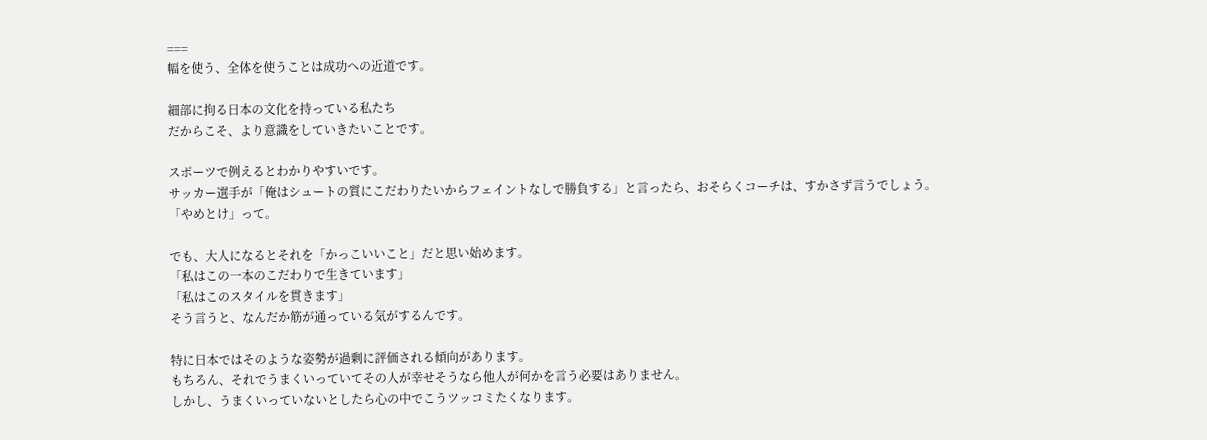===
幅を使う、全体を使うことは成功への近道です。

細部に拘る日本の文化を持っている私たち
だからこそ、より意識をしていきたいことです。

スポーツで例えるとわかりやすいです。
サッカー選手が「俺はシュートの質にこだわりたいからフェイントなしで勝負する」と言ったら、おそらくコーチは、すかさず言うでしょう。
「やめとけ」って。

でも、大人になるとそれを「かっこいいこと」だと思い始めます。
「私はこの一本のこだわりで生きています」
「私はこのスタイルを貫きます」
そう言うと、なんだか筋が通っている気がするんです。

特に日本ではそのような姿勢が過剰に評価される傾向があります。
もちろん、それでうまくいっていてその人が幸せそうなら他人が何かを言う必要はありません。
しかし、うまくいっていないとしたら心の中でこうツッコミたくなります。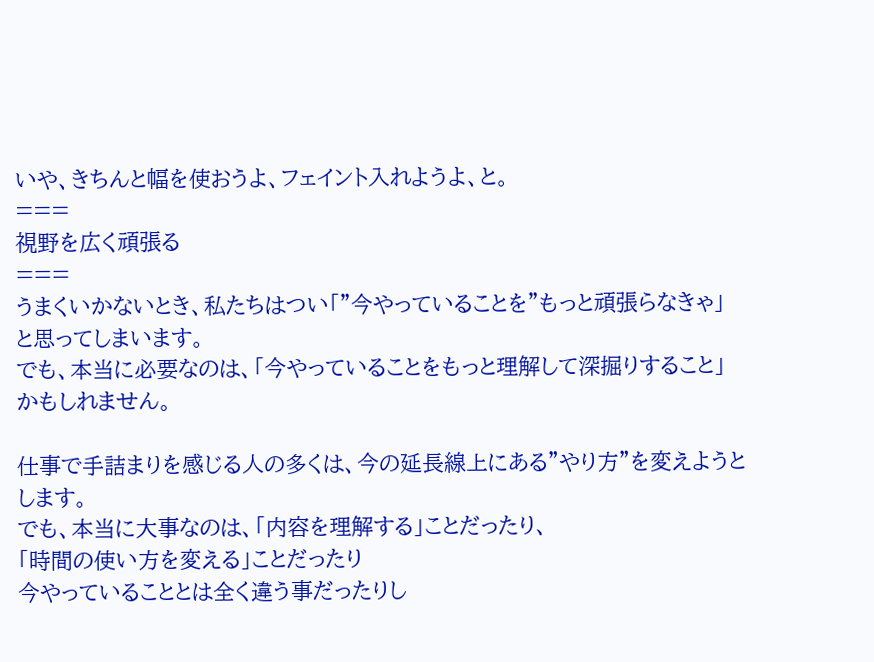いや、きちんと幅を使おうよ、フェイント入れようよ、と。
===
視野を広く頑張る
===
うまくいかないとき、私たちはつい「”今やっていることを”もっと頑張らなきゃ」
と思ってしまいます。
でも、本当に必要なのは、「今やっていることをもっと理解して深掘りすること」
かもしれません。

仕事で手詰まりを感じる人の多くは、今の延長線上にある”やり方”を変えようと
します。
でも、本当に大事なのは、「内容を理解する」ことだったり、
「時間の使い方を変える」ことだったり
今やっていることとは全く違う事だったりし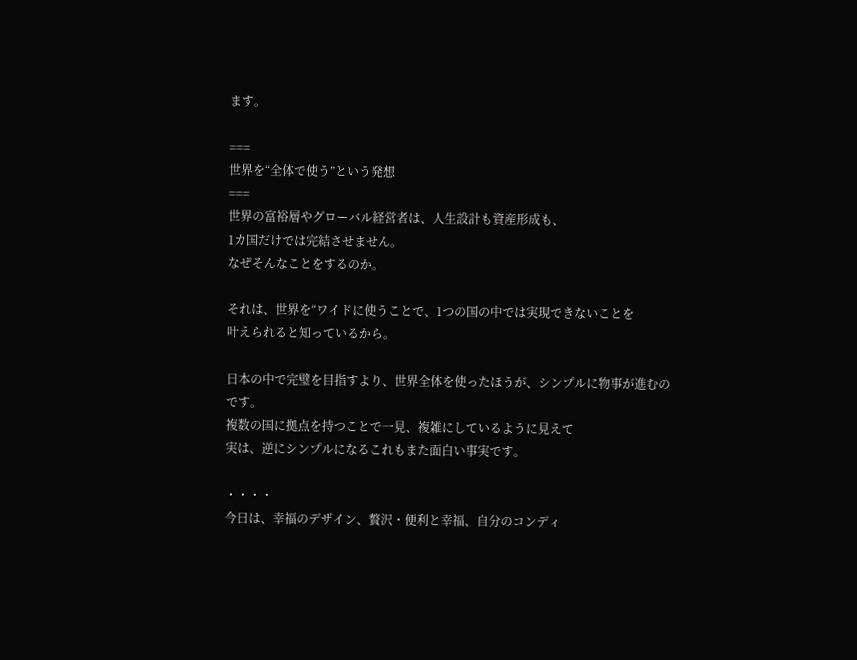ます。

===
世界を“全体で使う”という発想
===
世界の富裕層やグローバル経営者は、人生設計も資産形成も、
1カ国だけでは完結させません。
なぜそんなことをするのか。

それは、世界を“ワイドに使うことで、1つの国の中では実現できないことを
叶えられると知っているから。

日本の中で完璧を目指すより、世界全体を使ったほうが、シンプルに物事が進むのです。
複数の国に拠点を持つことで一見、複雑にしているように見えて
実は、逆にシンプルになるこれもまた面白い事実です。

・・・・
今日は、幸福のデザイン、贅沢・便利と幸福、自分のコンディ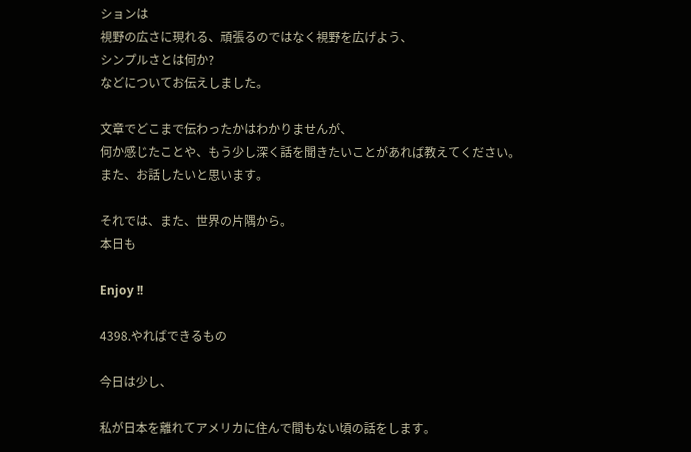ションは
視野の広さに現れる、頑張るのではなく視野を広げよう、
シンプルさとは何か?
などについてお伝えしました。

文章でどこまで伝わったかはわかりませんが、
何か感じたことや、もう少し深く話を聞きたいことがあれば教えてください。
また、お話したいと思います。

それでは、また、世界の片隅から。
本日も

Enjoy !!

4398.やればできるもの

今日は少し、

私が日本を離れてアメリカに住んで間もない頃の話をします。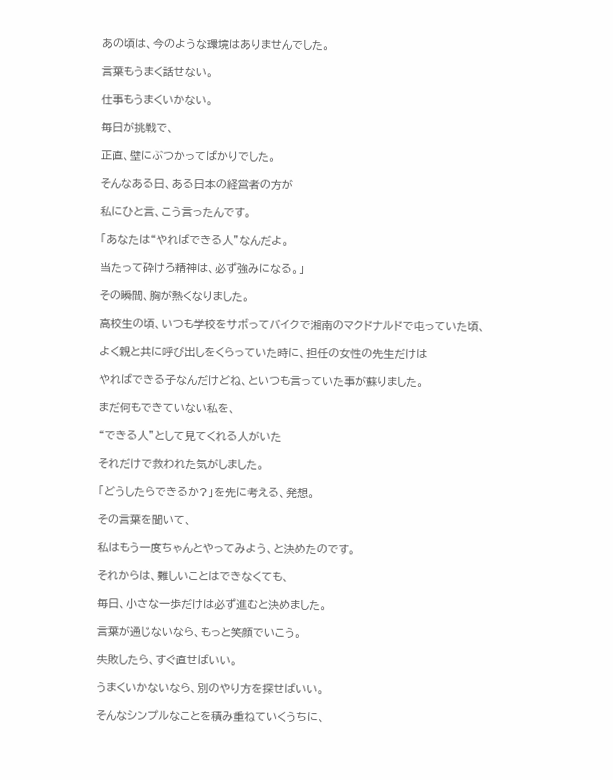あの頃は、今のような環境はありませんでした。

言葉もうまく話せない。

仕事もうまくいかない。

毎日が挑戦で、

正直、壁にぶつかってばかりでした。

そんなある日、ある日本の経営者の方が

私にひと言、こう言ったんです。

「あなたは“やればできる人”なんだよ。

当たって砕けろ精神は、必ず強みになる。」

その瞬間、胸が熱くなりました。

高校生の頃、いつも学校をサボってバイクで湘南のマクドナルドで屯っていた頃、

よく親と共に呼び出しをくらっていた時に、担任の女性の先生だけは

やればできる子なんだけどね、といつも言っていた事が蘇りました。

まだ何もできていない私を、

“できる人”として見てくれる人がいた

それだけで救われた気がしました。

「どうしたらできるか?」を先に考える、発想。

その言葉を聞いて、

私はもう一度ちゃんとやってみよう、と決めたのです。

それからは、難しいことはできなくても、

毎日、小さな一歩だけは必ず進むと決めました。

言葉が通じないなら、もっと笑顔でいこう。

失敗したら、すぐ直せばいい。

うまくいかないなら、別のやり方を探せばいい。

そんなシンプルなことを積み重ねていくうちに、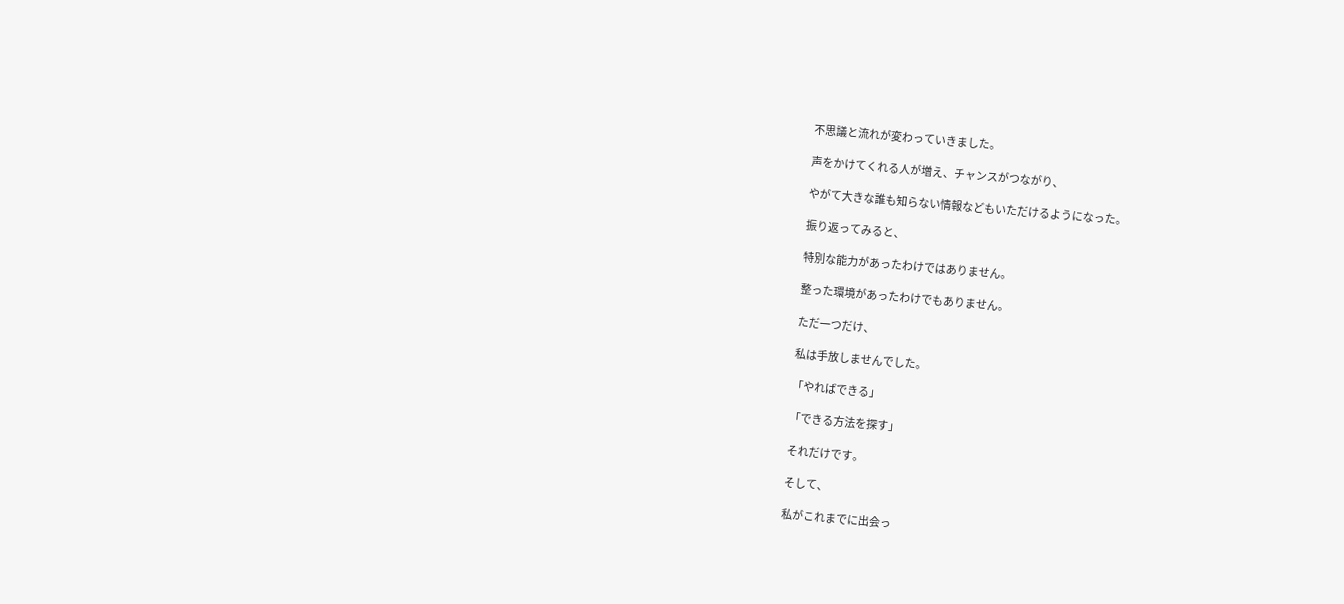不思議と流れが変わっていきました。

声をかけてくれる人が増え、チャンスがつながり、

やがて大きな誰も知らない情報などもいただけるようになった。

振り返ってみると、

特別な能力があったわけではありません。

整った環境があったわけでもありません。

ただ一つだけ、

私は手放しませんでした。

「やればできる」

「できる方法を探す」

それだけです。

そして、

私がこれまでに出会っ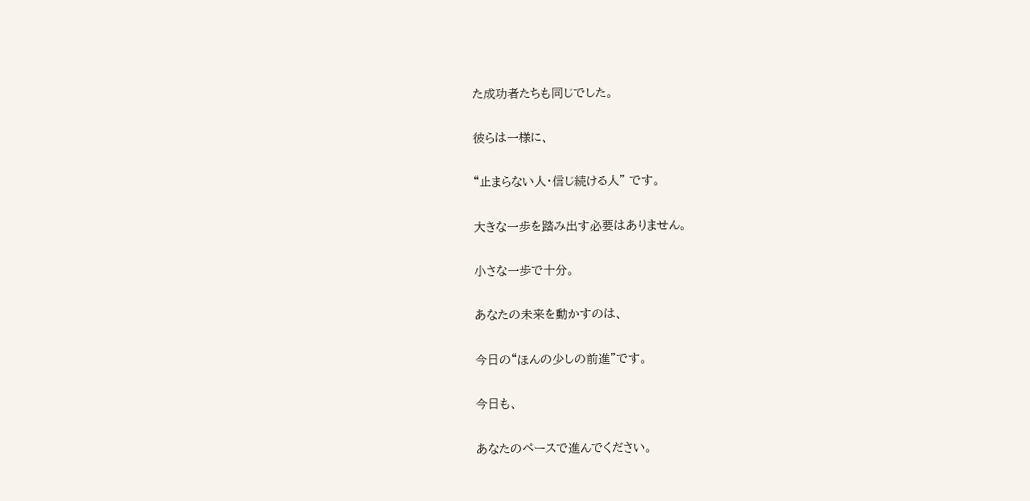た成功者たちも同じでした。

彼らは一様に、

“止まらない人・信じ続ける人” です。

大きな一歩を踏み出す必要はありません。

小さな一歩で十分。

あなたの未来を動かすのは、

今日の“ほんの少しの前進”です。

今日も、

あなたのペースで進んでください。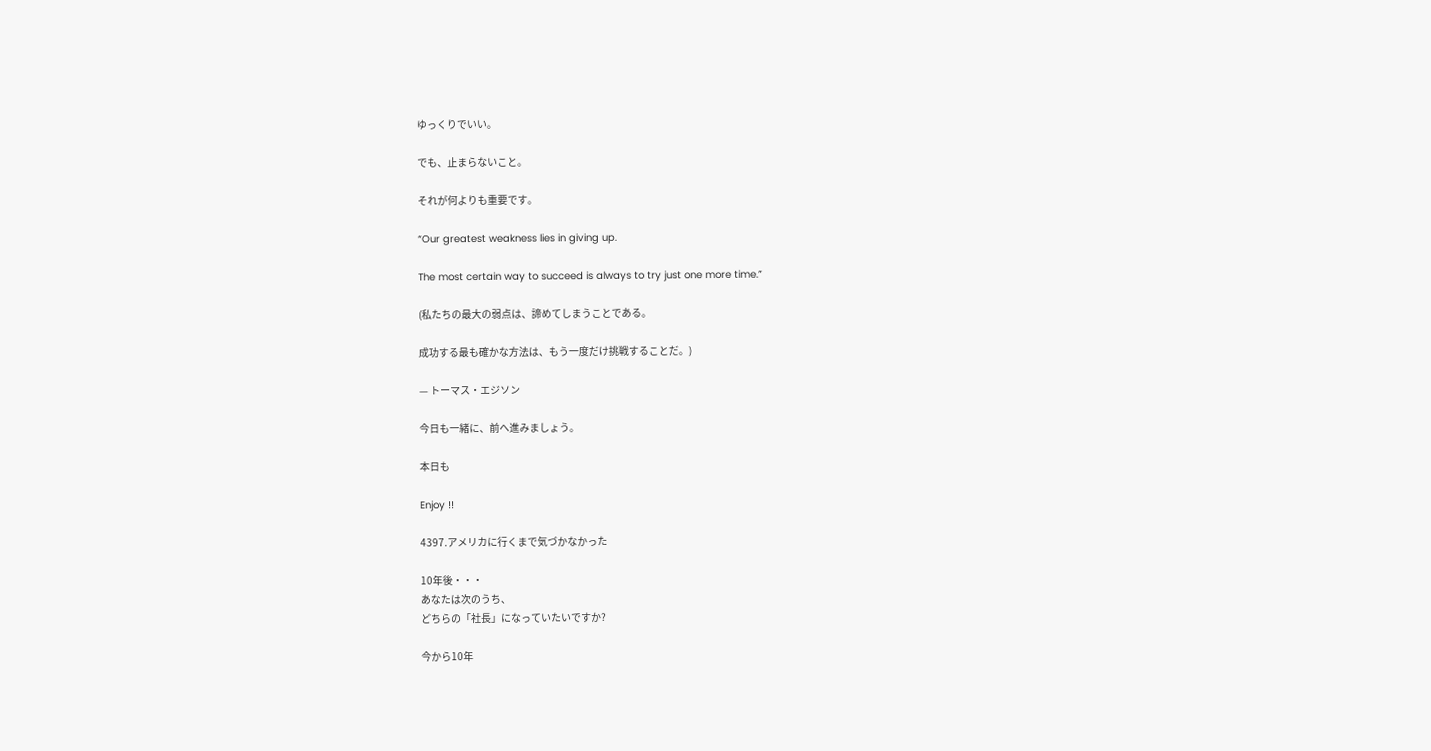ゆっくりでいい。

でも、止まらないこと。

それが何よりも重要です。

“Our greatest weakness lies in giving up.

The most certain way to succeed is always to try just one more time.”

(私たちの最大の弱点は、諦めてしまうことである。

成功する最も確かな方法は、もう一度だけ挑戦することだ。)

— トーマス・エジソン

今日も一緒に、前へ進みましょう。

本日も

Enjoy !!

4397.アメリカに行くまで気づかなかった

10年後・・・
あなたは次のうち、
どちらの「社長」になっていたいですか?

今から10年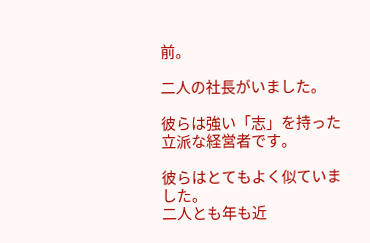前。

二人の社長がいました。

彼らは強い「志」を持った立派な経営者です。

彼らはとてもよく似ていました。
二人とも年も近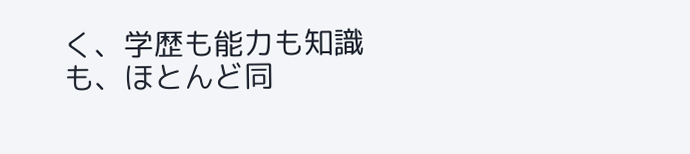く、学歴も能力も知識も、ほとんど同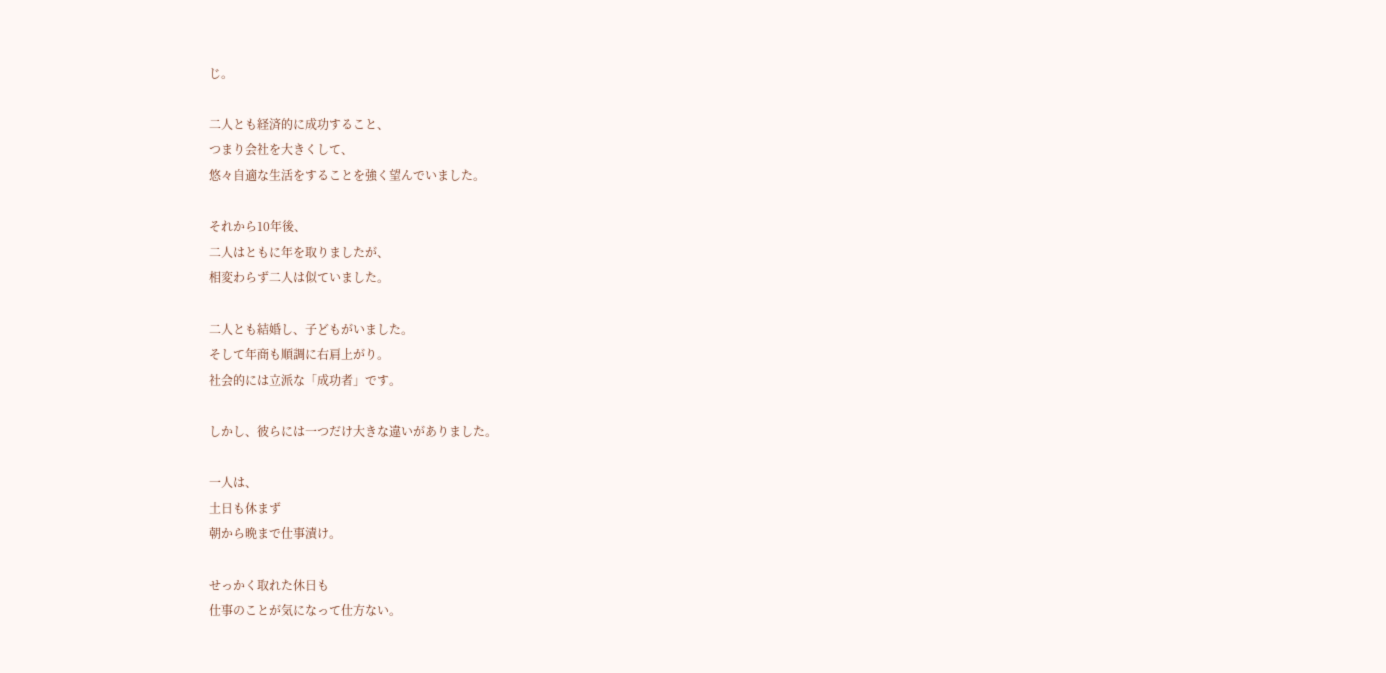じ。

二人とも経済的に成功すること、
つまり会社を大きくして、
悠々自適な生活をすることを強く望んでいました。

それから10年後、
二人はともに年を取りましたが、
相変わらず二人は似ていました。

二人とも結婚し、子どもがいました。
そして年商も順調に右肩上がり。
社会的には立派な「成功者」です。

しかし、彼らには一つだけ大きな違いがありました。

一人は、
土日も休まず
朝から晩まで仕事漬け。

せっかく取れた休日も
仕事のことが気になって仕方ない。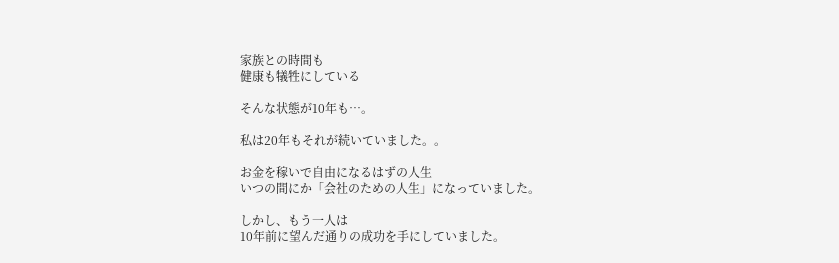家族との時間も
健康も犠牲にしている

そんな状態が10年も…。

私は20年もそれが続いていました。。

お金を稼いで自由になるはずの人生
いつの間にか「会社のための人生」になっていました。

しかし、もう一人は
10年前に望んだ通りの成功を手にしていました。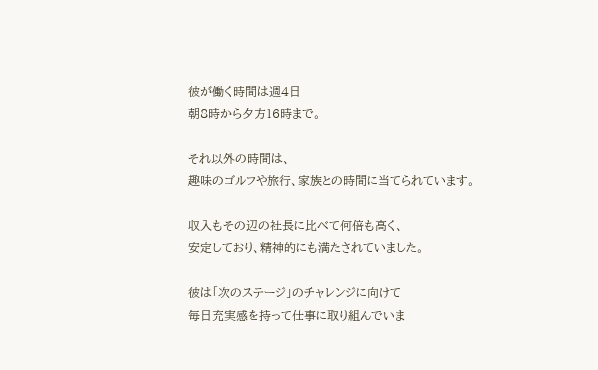彼が働く時間は週4日
朝8時から夕方16時まで。

それ以外の時間は、
趣味のゴルフや旅行、家族との時間に当てられています。

収入もその辺の社長に比べて何倍も高く、
安定しており、精神的にも満たされていました。

彼は「次のステージ」のチャレンジに向けて
毎日充実感を持って仕事に取り組んでいま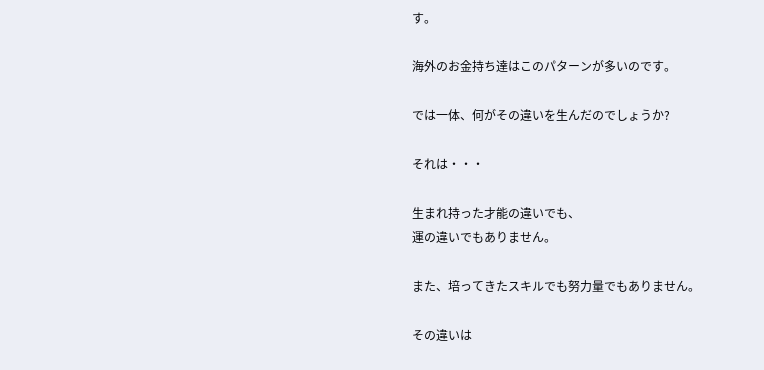す。

海外のお金持ち達はこのパターンが多いのです。

では一体、何がその違いを生んだのでしょうか?

それは・・・

生まれ持った才能の違いでも、
運の違いでもありません。

また、培ってきたスキルでも努力量でもありません。

その違いは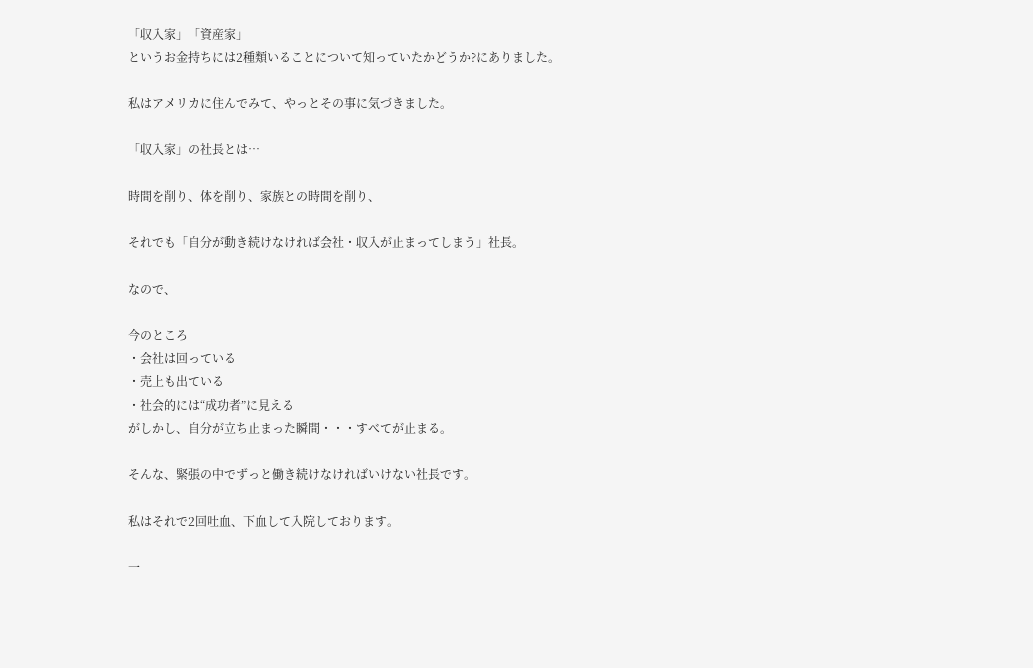「収入家」「資産家」
というお金持ちには2種類いることについて知っていたかどうか?にありました。

私はアメリカに住んでみて、やっとその事に気づきました。

「収入家」の社長とは…

時間を削り、体を削り、家族との時間を削り、

それでも「自分が動き続けなければ会社・収入が止まってしまう」社長。

なので、

今のところ
・会社は回っている
・売上も出ている
・社会的には“成功者”に見える
がしかし、自分が立ち止まった瞬間・・・すべてが止まる。

そんな、緊張の中でずっと働き続けなければいけない社長です。

私はそれで2回吐血、下血して入院しております。

一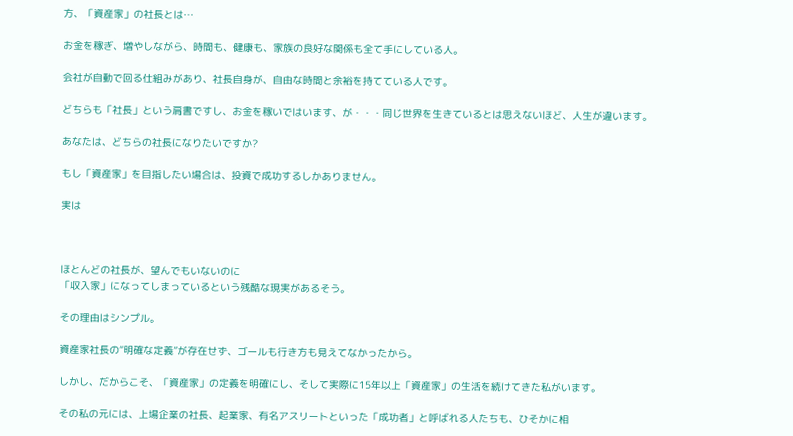方、「資産家」の社長とは…

お金を稼ぎ、増やしながら、時間も、健康も、家族の良好な関係も全て手にしている人。

会社が自動で回る仕組みがあり、社長自身が、自由な時間と余裕を持てている人です。

どちらも「社長」という肩書ですし、お金を稼いではいます、が・・・同じ世界を生きているとは思えないほど、人生が違います。

あなたは、どちらの社長になりたいですか?

もし「資産家」を目指したい場合は、投資で成功するしかありません。

実は



ほとんどの社長が、望んでもいないのに
「収入家」になってしまっているという残酷な現実があるそう。

その理由はシンプル。

資産家社長の“明確な定義”が存在せず、ゴールも行き方も見えてなかったから。

しかし、だからこそ、「資産家」の定義を明確にし、そして実際に15年以上「資産家」の生活を続けてきた私がいます。

その私の元には、上場企業の社長、起業家、有名アスリートといった「成功者」と呼ばれる人たちも、ひそかに相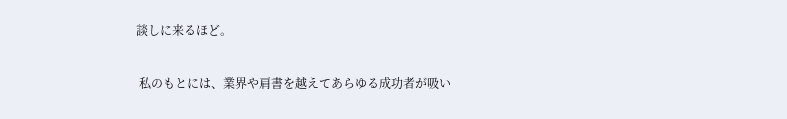談しに来るほど。

 私のもとには、業界や肩書を越えてあらゆる成功者が吸い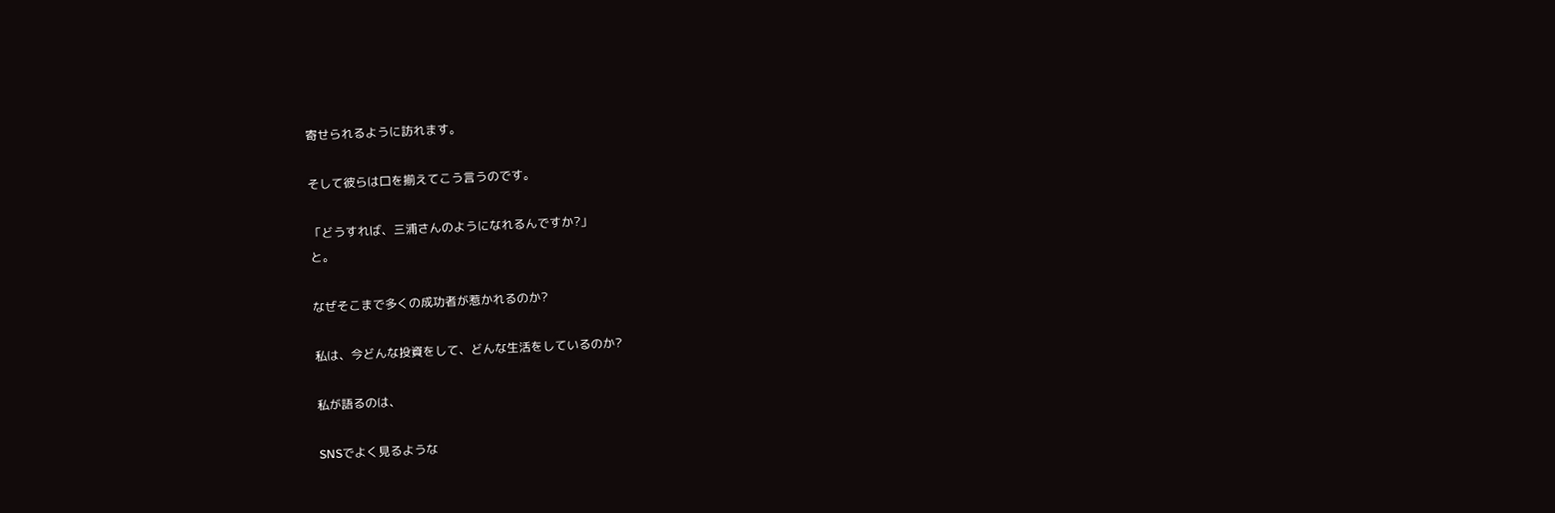寄せられるように訪れます。

そして彼らは口を揃えてこう言うのです。

「どうすれば、三浦さんのようになれるんですか?」
と。

なぜそこまで多くの成功者が惹かれるのか?

私は、今どんな投資をして、どんな生活をしているのか?

私が語るのは、

SNSでよく見るような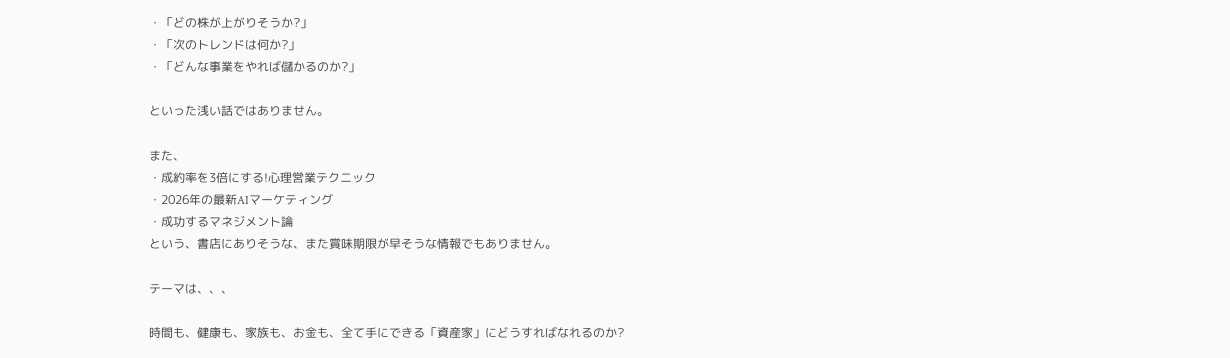・「どの株が上がりそうか?」
・「次のトレンドは何か?」
・「どんな事業をやれば儲かるのか?」

といった浅い話ではありません。

また、
・成約率を3倍にする!心理営業テクニック
・2026年の最新AIマーケティング
・成功するマネジメント論
という、書店にありそうな、また賞味期限が早そうな情報でもありません。

テーマは、、、

時間も、健康も、家族も、お金も、全て手にできる「資産家」にどうすればなれるのか?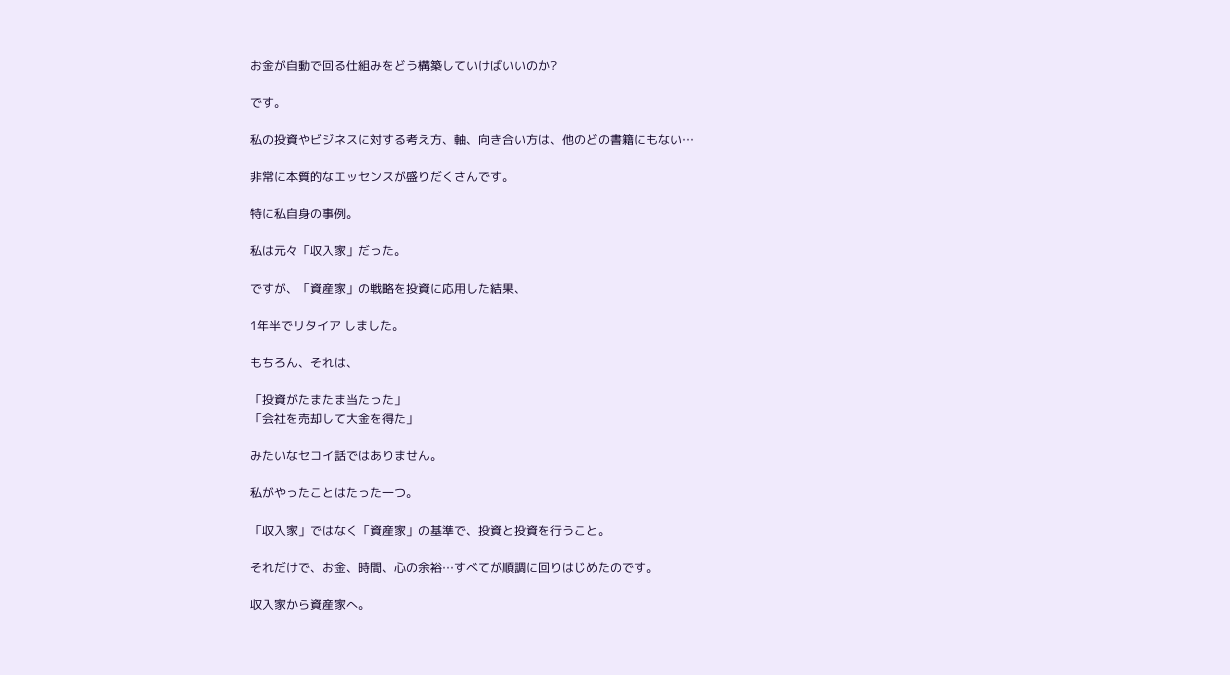お金が自動で回る仕組みをどう構築していけばいいのか?

です。

私の投資やビジネスに対する考え方、軸、向き合い方は、他のどの書籍にもない…

非常に本質的なエッセンスが盛りだくさんです。

特に私自身の事例。

私は元々「収入家」だった。

ですが、「資産家」の戦略を投資に応用した結果、

1年半でリタイア しました。

もちろん、それは、

「投資がたまたま当たった」
「会社を売却して大金を得た」

みたいなセコイ話ではありません。

私がやったことはたった一つ。

「収入家」ではなく「資産家」の基準で、投資と投資を行うこと。

それだけで、お金、時間、心の余裕…すべてが順調に回りはじめたのです。

収入家から資産家へ。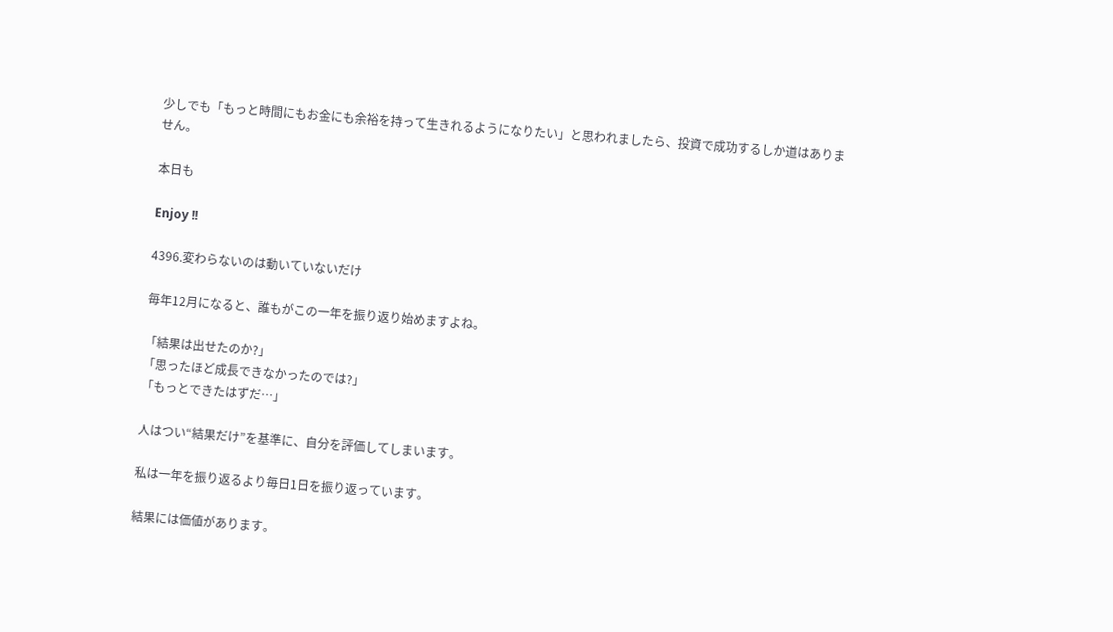少しでも「もっと時間にもお金にも余裕を持って生きれるようになりたい」と思われましたら、投資で成功するしか道はありません。

本日も

Enjoy !!

4396.変わらないのは動いていないだけ

毎年12月になると、誰もがこの一年を振り返り始めますよね。

「結果は出せたのか?」
「思ったほど成長できなかったのでは?」
「もっとできたはずだ…」

人はつい“結果だけ”を基準に、自分を評価してしまいます。

私は一年を振り返るより毎日1日を振り返っています。

結果には価値があります。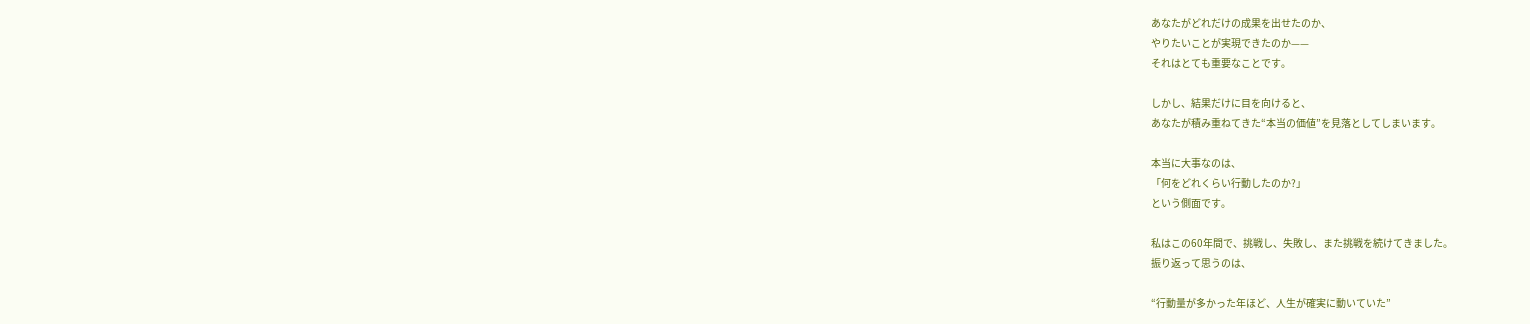あなたがどれだけの成果を出せたのか、
やりたいことが実現できたのか——
それはとても重要なことです。

しかし、結果だけに目を向けると、
あなたが積み重ねてきた“本当の価値”を見落としてしまいます。

本当に大事なのは、
「何をどれくらい行動したのか?」
という側面です。

私はこの60年間で、挑戦し、失敗し、また挑戦を続けてきました。
振り返って思うのは、

“行動量が多かった年ほど、人生が確実に動いていた”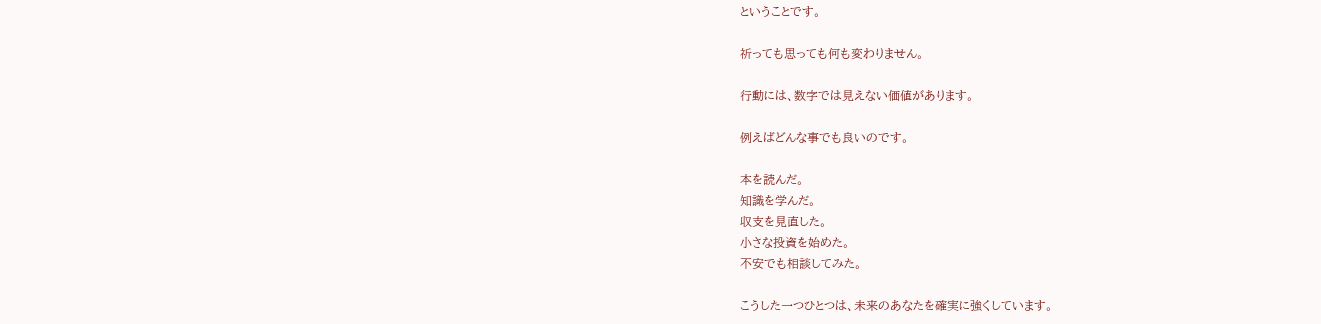ということです。

祈っても思っても何も変わりません。

行動には、数字では見えない価値があります。

例えばどんな事でも良いのです。

本を読んだ。
知識を学んだ。
収支を見直した。
小さな投資を始めた。
不安でも相談してみた。

こうした一つひとつは、未来のあなたを確実に強くしています。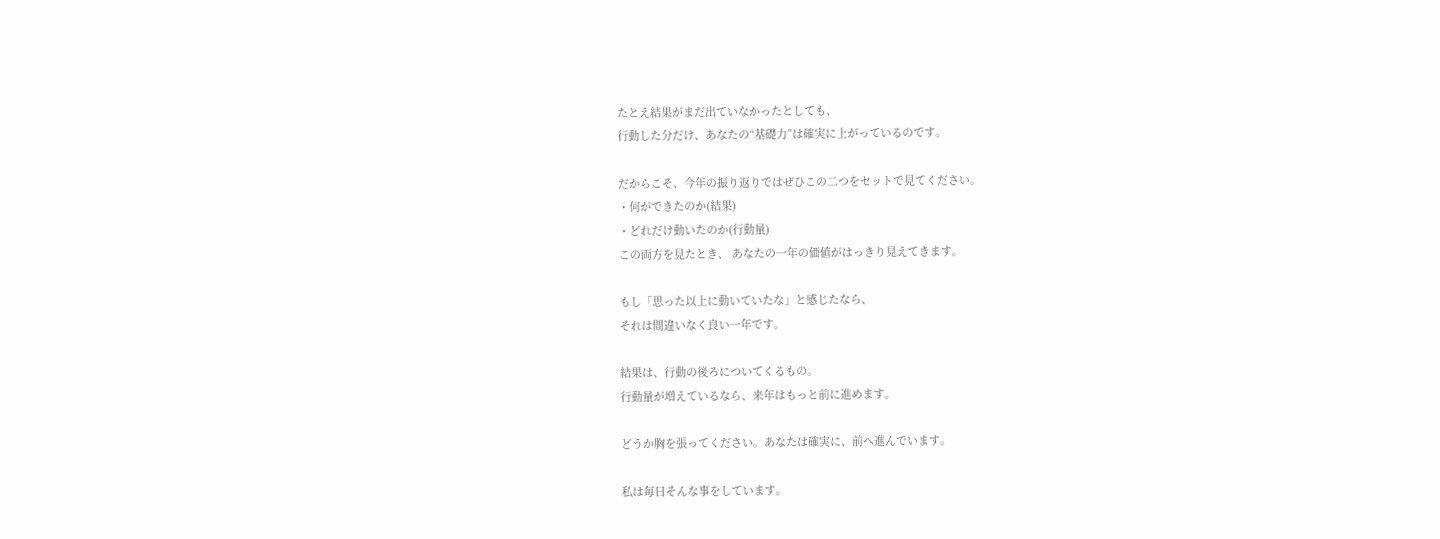たとえ結果がまだ出ていなかったとしても、
行動した分だけ、あなたの“基礎力”は確実に上がっているのです。

だからこそ、今年の振り返りではぜひこの二つをセットで見てください。
・何ができたのか(結果)
・どれだけ動いたのか(行動量)
この両方を見たとき、 あなたの一年の価値がはっきり見えてきます。

もし「思った以上に動いていたな」と感じたなら、
それは間違いなく良い一年です。

結果は、行動の後ろについてくるもの。
行動量が増えているなら、来年はもっと前に進めます。

どうか胸を張ってください。あなたは確実に、前へ進んでいます。

私は毎日そんな事をしています。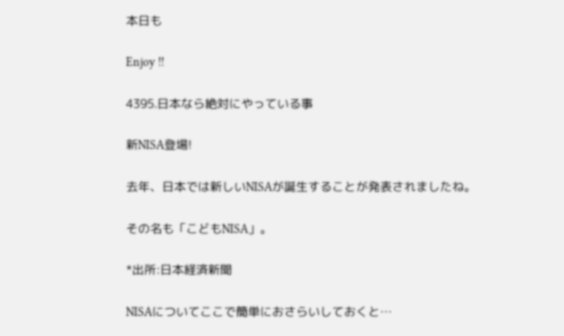本日も

Enjoy !!

4395.日本なら絶対にやっている事

新NISA登場!

去年、日本では新しいNISAが誕生することが発表されましたね。

その名も「こどもNISA」。

*出所:日本経済新聞

NISAについてここで簡単におさらいしておくと…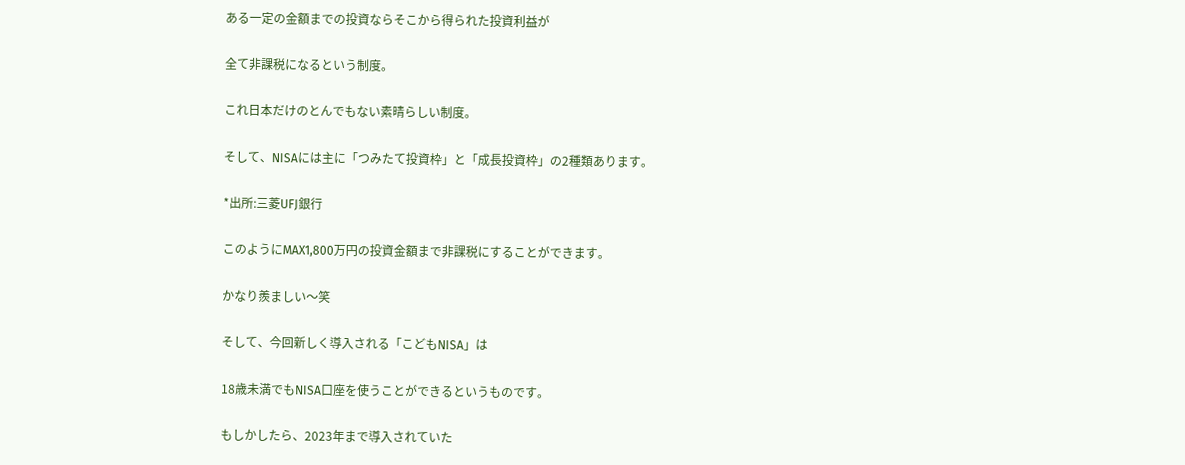ある一定の金額までの投資ならそこから得られた投資利益が

全て非課税になるという制度。

これ日本だけのとんでもない素晴らしい制度。

そして、NISAには主に「つみたて投資枠」と「成長投資枠」の2種類あります。

*出所:三菱UFJ銀行

このようにMAX1,800万円の投資金額まで非課税にすることができます。

かなり羨ましい〜笑

そして、今回新しく導入される「こどもNISA」は

18歳未満でもNISA口座を使うことができるというものです。

もしかしたら、2023年まで導入されていた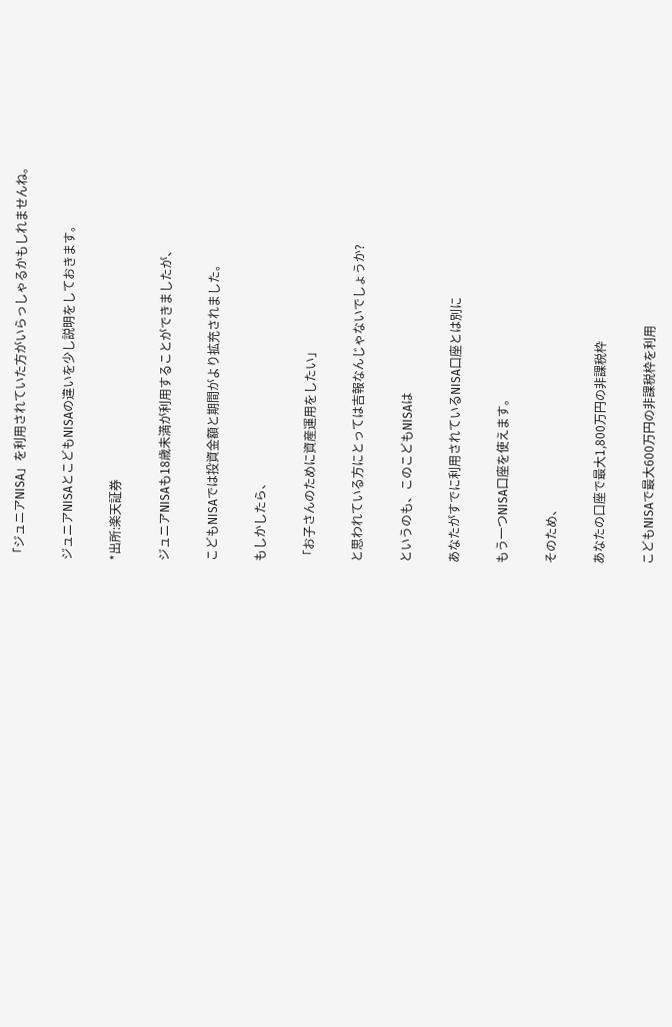「ジュニアNISA」を利用されていた方がいらっしゃるかもしれませんね。

ジュニアNISAとこどもNISAの違いを少し説明をしておきます。

*出所:楽天証券

ジュニアNISAも18歳未満が利用することができましたが、

こどもNISAでは投資金額と期間がより拡充されました。

もしかしたら、

「お子さんのために資産運用をしたい」

と思われている方にとっては吉報なんじゃないでしょうか?

というのも、このこどもNISAは

あなたがすでに利用されているNISA口座とは別に

もう一つNISA口座を使えます。

そのため、

あなたの口座で最大1,800万円の非課税枠

こどもNISAで最大600万円の非課税枠を利用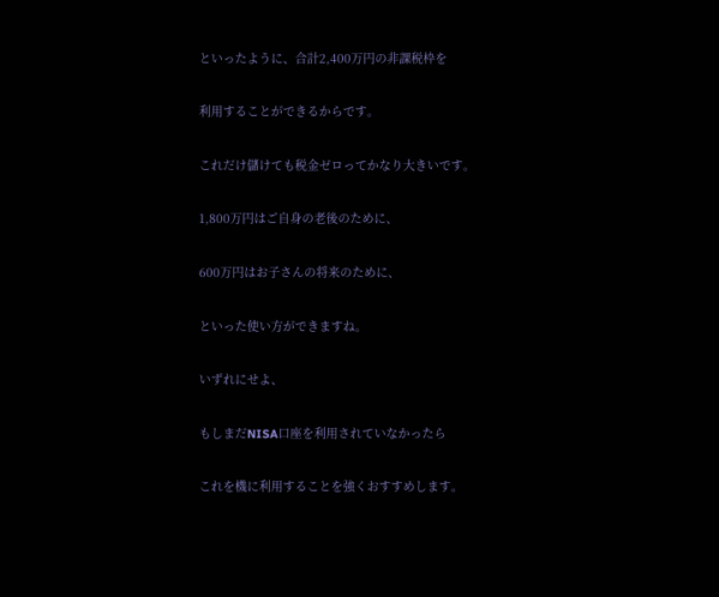といったように、合計2,400万円の非課税枠を

利用することができるからです。

これだけ儲けても税金ゼロってかなり大きいです。

1,800万円はご自身の老後のために、

600万円はお子さんの将来のために、

といった使い方ができますね。

いずれにせよ、

もしまだNISA口座を利用されていなかったら

これを機に利用することを強くおすすめします。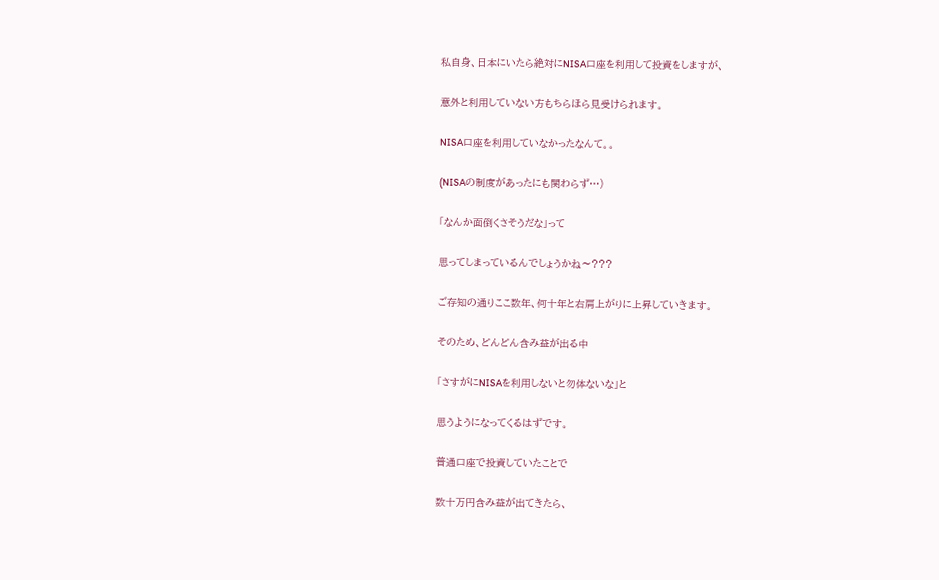私自身、日本にいたら絶対にNISA口座を利用して投資をしますが、

意外と利用していない方もちらほら見受けられます。

NISA口座を利用していなかったなんて。。

(NISAの制度があったにも関わらず…)

「なんか面倒くさそうだな」って

思ってしまっているんでしょうかね〜???

ご存知の通りここ数年、何十年と右肩上がりに上昇していきます。

そのため、どんどん含み益が出る中

「さすがにNISAを利用しないと勿体ないな」と

思うようになってくるはずです。

普通口座で投資していたことで

数十万円含み益が出てきたら、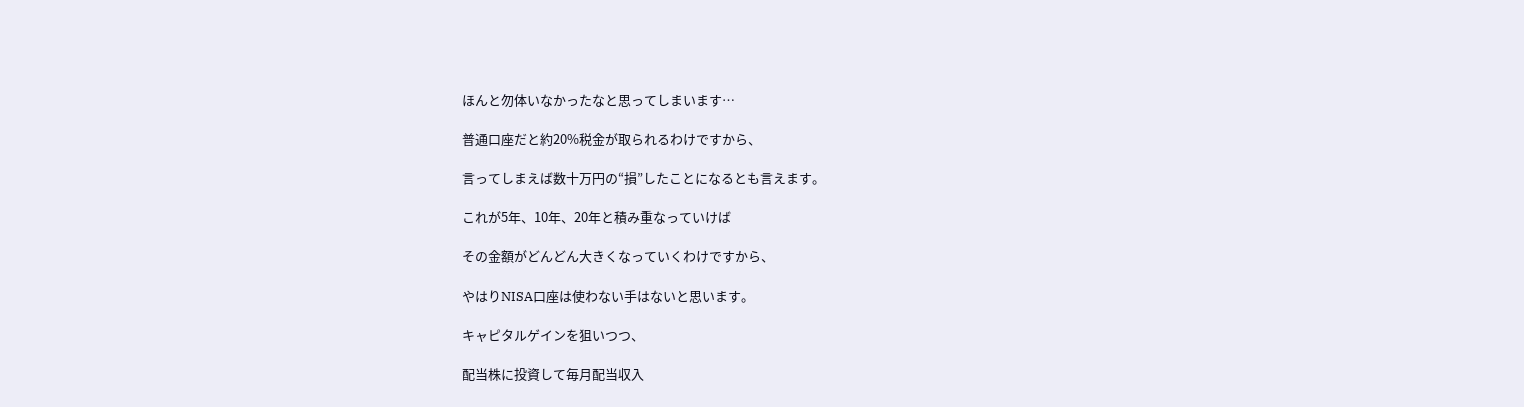ほんと勿体いなかったなと思ってしまいます…

普通口座だと約20%税金が取られるわけですから、

言ってしまえば数十万円の“損”したことになるとも言えます。

これが5年、10年、20年と積み重なっていけば

その金額がどんどん大きくなっていくわけですから、

やはりNISA口座は使わない手はないと思います。

キャピタルゲインを狙いつつ、

配当株に投資して毎月配当収入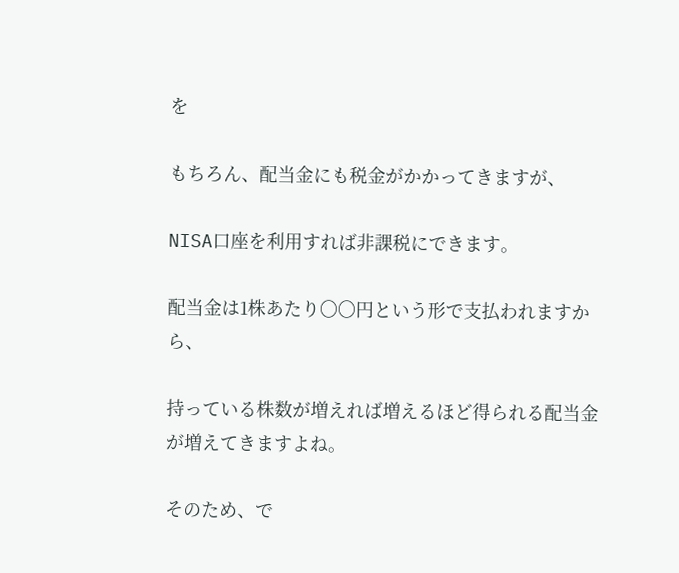を

もちろん、配当金にも税金がかかってきますが、

NISA口座を利用すれば非課税にできます。

配当金は1株あたり〇〇円という形で支払われますから、

持っている株数が増えれば増えるほど得られる配当金が増えてきますよね。

そのため、で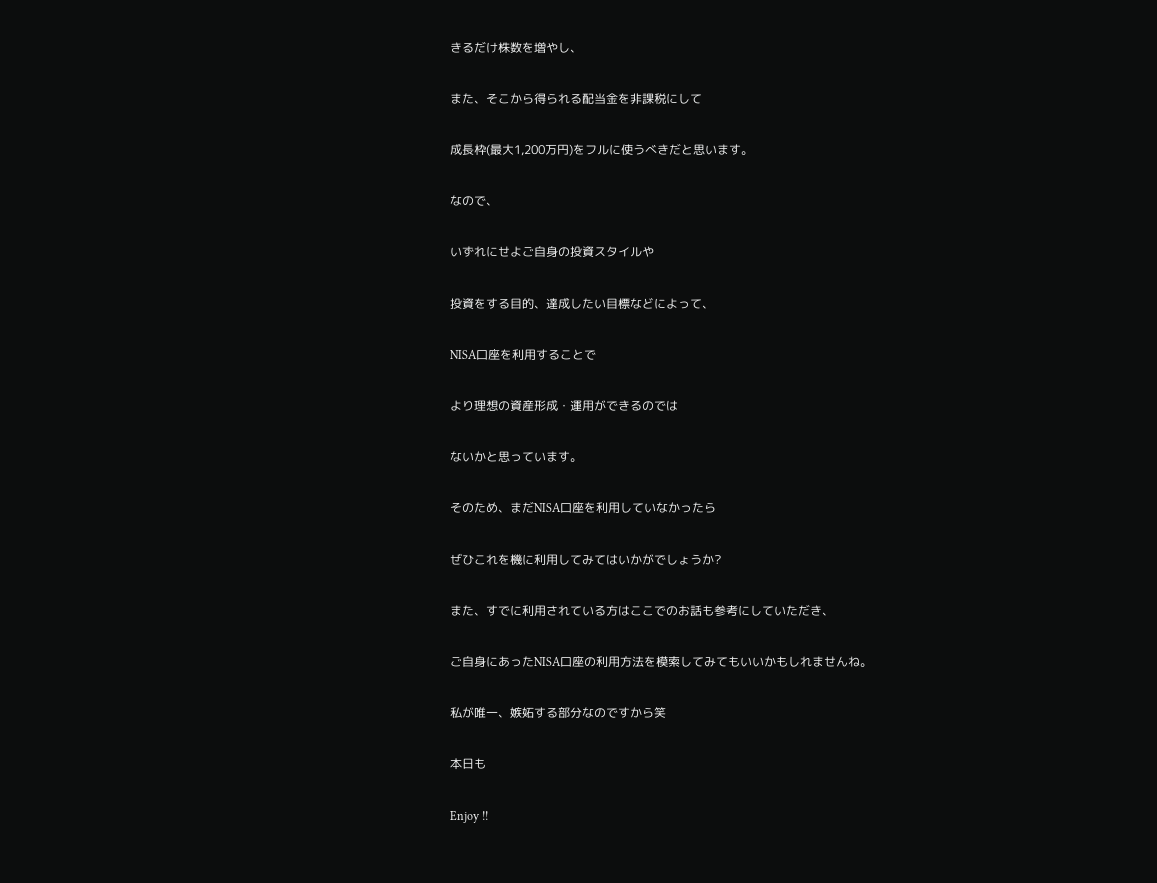きるだけ株数を増やし、

また、そこから得られる配当金を非課税にして

成長枠(最大1,200万円)をフルに使うべきだと思います。

なので、

いずれにせよご自身の投資スタイルや

投資をする目的、達成したい目標などによって、

NISA口座を利用することで

より理想の資産形成・運用ができるのでは

ないかと思っています。

そのため、まだNISA口座を利用していなかったら

ぜひこれを機に利用してみてはいかがでしょうか?

また、すでに利用されている方はここでのお話も参考にしていただき、

ご自身にあったNISA口座の利用方法を模索してみてもいいかもしれませんね。

私が唯一、嫉妬する部分なのですから笑

本日も

Enjoy !!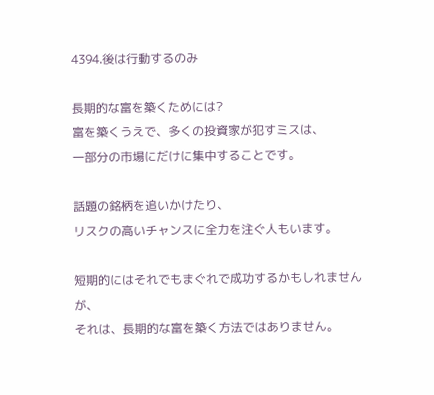4394.後は行動するのみ

長期的な富を築くためには?
富を築くうえで、多くの投資家が犯すミスは、
一部分の市場にだけに集中することです。

話題の銘柄を追いかけたり、
リスクの高いチャンスに全力を注ぐ人もいます。

短期的にはそれでもまぐれで成功するかもしれませんが、
それは、長期的な富を築く方法ではありません。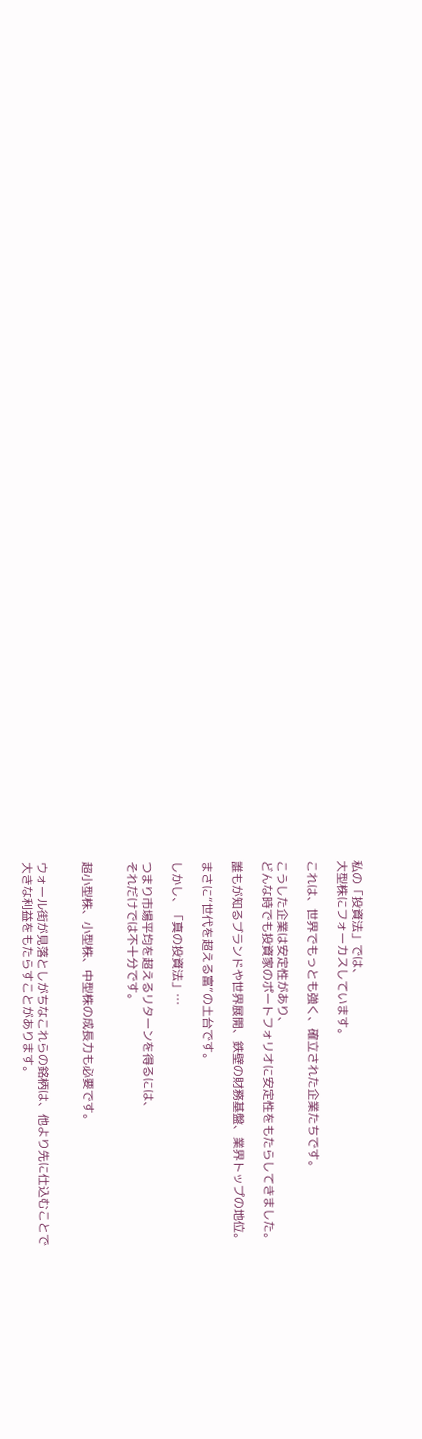私の「投資法」では、
大型株にフォーカスしています。

これは、世界でもっとも強く、確立された企業たちです。

こうした企業は安定性があり、
どんな時でも投資家のポートフォリオに安定性をもたらしてきました。

誰もが知るブランドや世界展開、鉄壁の財務基盤、業界トップの地位。

まさに“世代を超える富”の土台です。

しかし、「真の投資法」…

つまり市場平均を超えるリターンを得るには、
それだけでは不十分です。


超小型株、小型株、中型株の成長力も必要です。


ウォール街が見落としがちなこれらの銘柄は、他より先に仕込むことで
大きな利益をもたらすことがあります。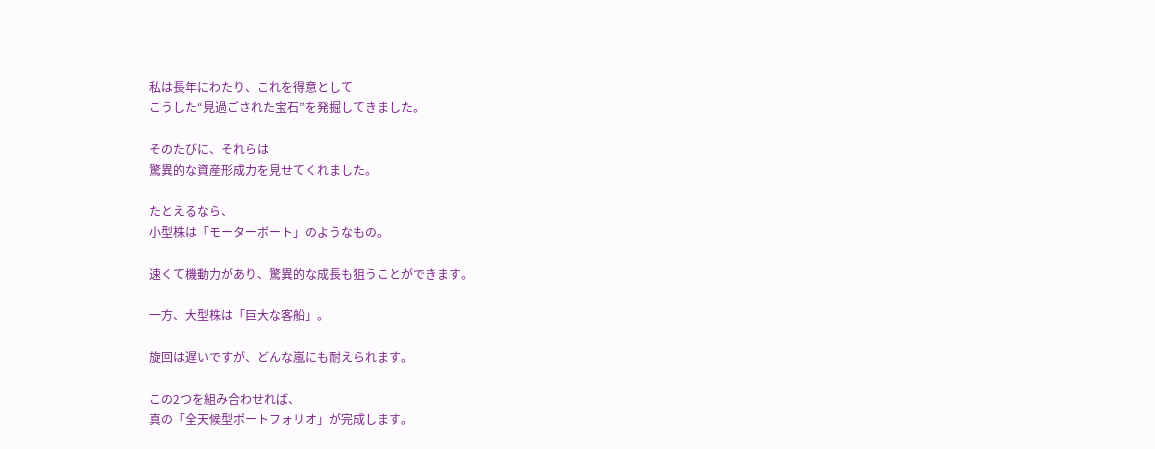私は長年にわたり、これを得意として
こうした“見過ごされた宝石”を発掘してきました。

そのたびに、それらは
驚異的な資産形成力を見せてくれました。

たとえるなら、
小型株は「モーターボート」のようなもの。

速くて機動力があり、驚異的な成長も狙うことができます。

一方、大型株は「巨大な客船」。

旋回は遅いですが、どんな嵐にも耐えられます。

この2つを組み合わせれば、
真の「全天候型ポートフォリオ」が完成します。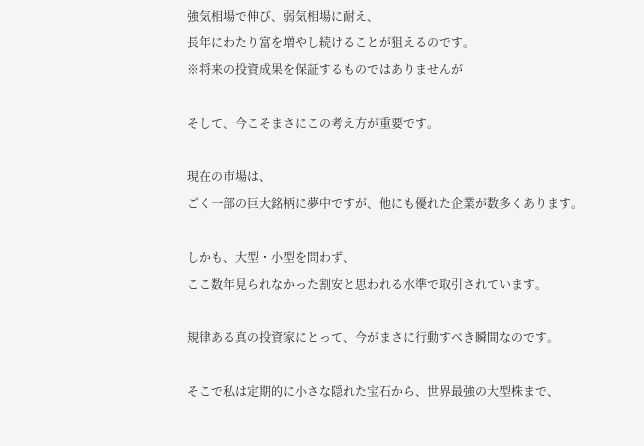強気相場で伸び、弱気相場に耐え、
長年にわたり富を増やし続けることが狙えるのです。
※将来の投資成果を保証するものではありませんが

そして、今こそまさにこの考え方が重要です。

現在の市場は、
ごく一部の巨大銘柄に夢中ですが、他にも優れた企業が数多くあります。

しかも、大型・小型を問わず、
ここ数年見られなかった割安と思われる水準で取引されています。

規律ある真の投資家にとって、今がまさに行動すべき瞬間なのです。

そこで私は定期的に小さな隠れた宝石から、世界最強の大型株まで、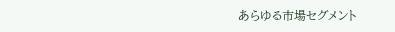あらゆる市場セグメント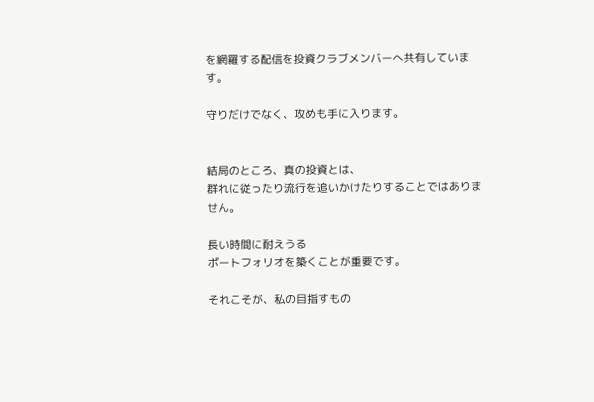を網羅する配信を投資クラブメンバーへ共有しています。

守りだけでなく、攻めも手に入ります。


結局のところ、真の投資とは、
群れに従ったり流行を追いかけたりすることではありません。

長い時間に耐えうる
ポートフォリオを築くことが重要です。

それこそが、私の目指すもの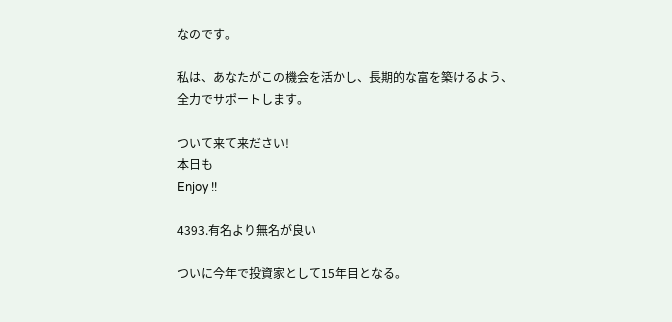なのです。

私は、あなたがこの機会を活かし、長期的な富を築けるよう、
全力でサポートします。

ついて来て来ださい!
本日も
Enjoy !!

4393.有名より無名が良い

ついに今年で投資家として15年目となる。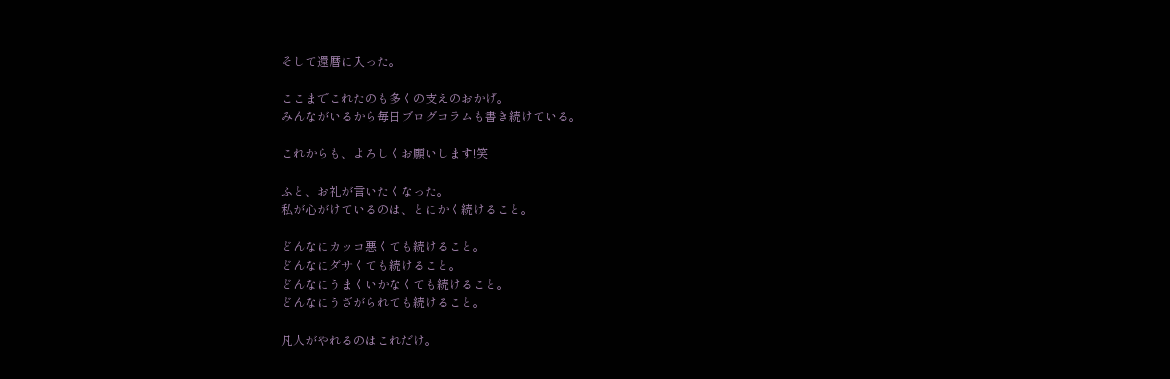そして還暦に入った。

ここまでこれたのも多くの支えのおかげ。
みんながいるから毎日ブログコラムも書き続けている。

これからも、よろしくお願いします!笑

ふと、お礼が言いたくなった。
私が心がけているのは、とにかく続けること。

どんなにカッコ悪くても続けること。
どんなにダサくても続けること。
どんなにうまくいかなくても続けること。
どんなにうざがられても続けること。

凡人がやれるのはこれだけ。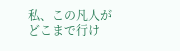私、この凡人がどこまで行け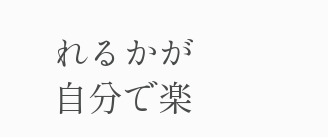れるかが自分で楽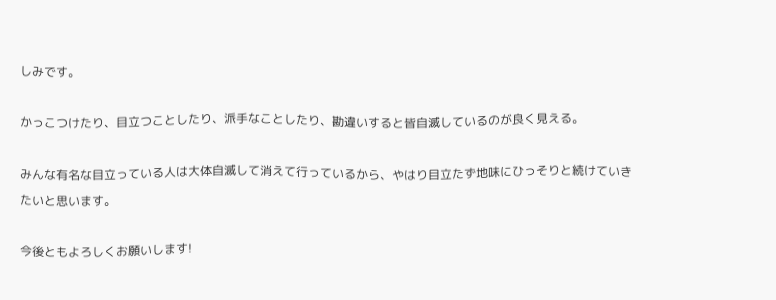しみです。

かっこつけたり、目立つことしたり、派手なことしたり、勘違いすると皆自滅しているのが良く見える。

みんな有名な目立っている人は大体自滅して消えて行っているから、やはり目立たず地味にひっそりと続けていきたいと思います。

今後ともよろしくお願いします!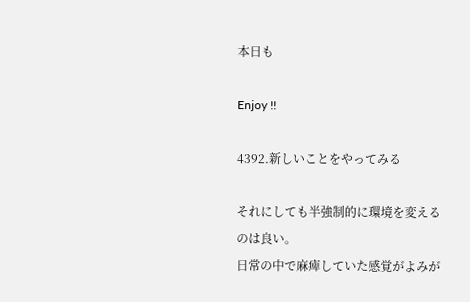本日も

Enjoy !!

4392.新しいことをやってみる

それにしても半強制的に環境を変えるのは良い。
日常の中で麻痺していた感覚がよみが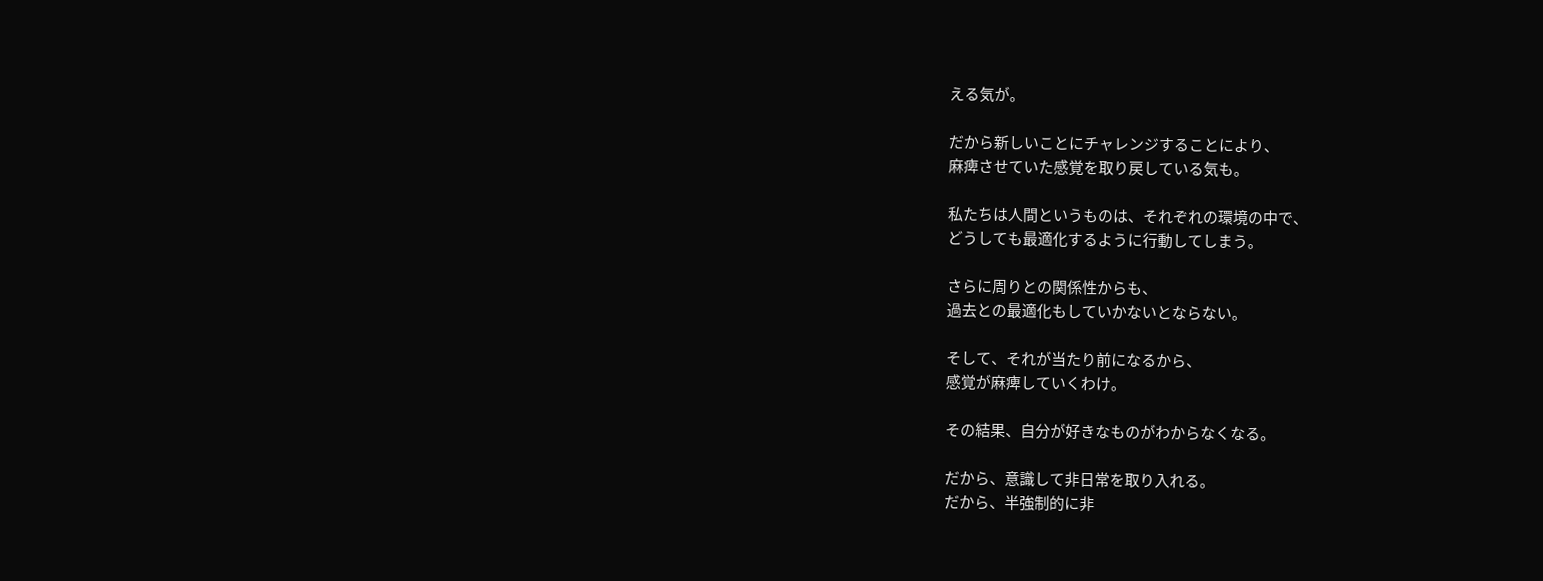える気が。

だから新しいことにチャレンジすることにより、
麻痺させていた感覚を取り戻している気も。

私たちは人間というものは、それぞれの環境の中で、
どうしても最適化するように行動してしまう。

さらに周りとの関係性からも、
過去との最適化もしていかないとならない。

そして、それが当たり前になるから、
感覚が麻痺していくわけ。

その結果、自分が好きなものがわからなくなる。

だから、意識して非日常を取り入れる。
だから、半強制的に非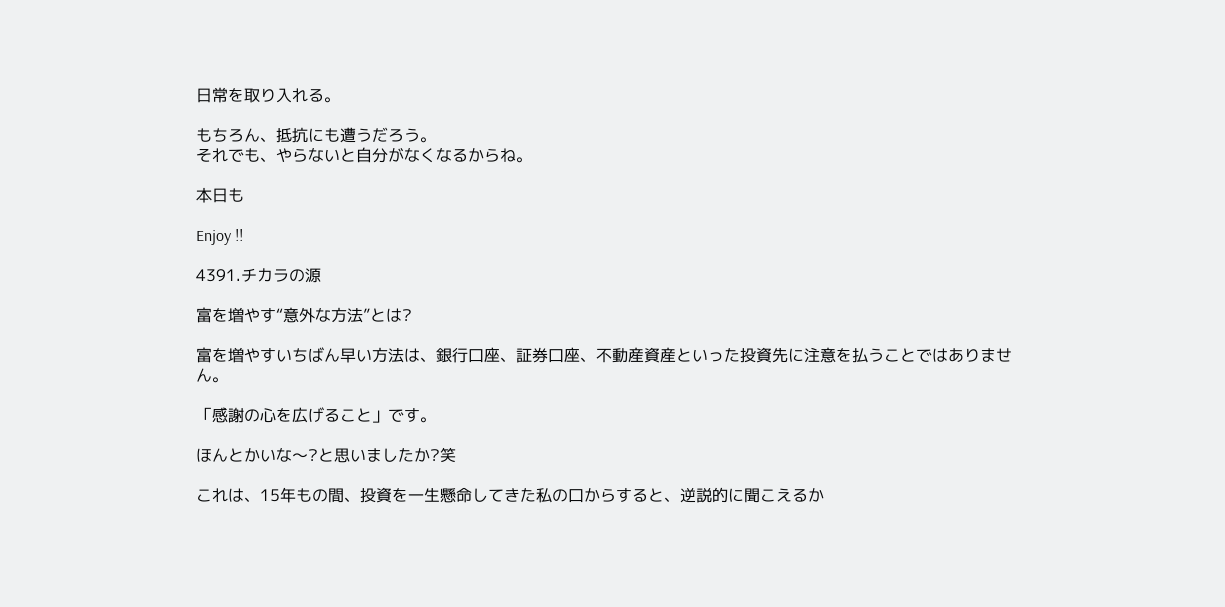日常を取り入れる。

もちろん、抵抗にも遭うだろう。
それでも、やらないと自分がなくなるからね。

本日も

Enjoy !!

4391.チカラの源

富を増やす“意外な方法”とは?

富を増やすいちばん早い方法は、銀行口座、証券口座、不動産資産といった投資先に注意を払うことではありません。

「感謝の心を広げること」です。

ほんとかいな〜?と思いましたか?笑

これは、15年もの間、投資を一生懸命してきた私の口からすると、逆説的に聞こえるか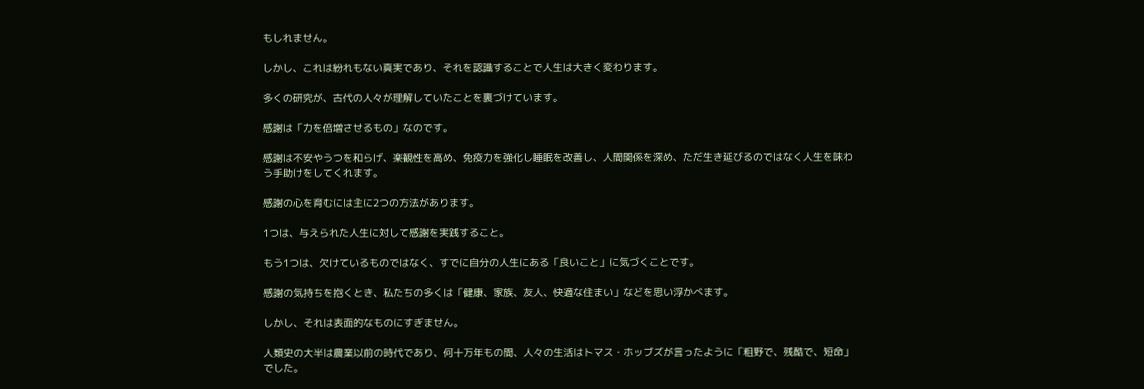もしれません。

しかし、これは紛れもない真実であり、それを認識することで人生は大きく変わります。

多くの研究が、古代の人々が理解していたことを裏づけています。

感謝は「力を倍増させるもの」なのです。

感謝は不安やうつを和らげ、楽観性を高め、免疫力を強化し睡眠を改善し、人間関係を深め、ただ生き延びるのではなく人生を味わう手助けをしてくれます。

感謝の心を育むには主に2つの方法があります。

1つは、与えられた人生に対して感謝を実践すること。

もう1つは、欠けているものではなく、すでに自分の人生にある「良いこと」に気づくことです。

感謝の気持ちを抱くとき、私たちの多くは「健康、家族、友人、快適な住まい」などを思い浮かべます。

しかし、それは表面的なものにすぎません。

人類史の大半は農業以前の時代であり、何十万年もの間、人々の生活はトマス・ホッブズが言ったように「粗野で、残酷で、短命」でした。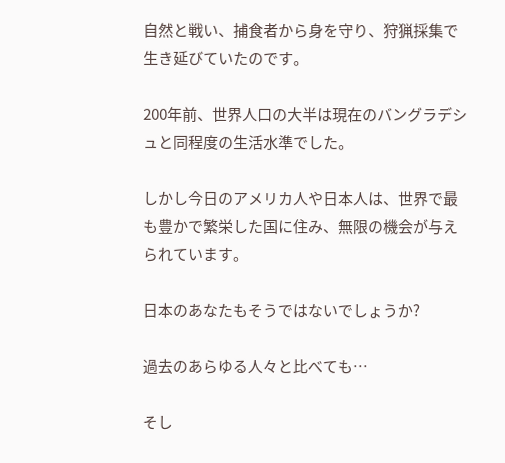自然と戦い、捕食者から身を守り、狩猟採集で生き延びていたのです。

200年前、世界人口の大半は現在のバングラデシュと同程度の生活水準でした。

しかし今日のアメリカ人や日本人は、世界で最も豊かで繁栄した国に住み、無限の機会が与えられています。

日本のあなたもそうではないでしょうか?

過去のあらゆる人々と比べても…

そし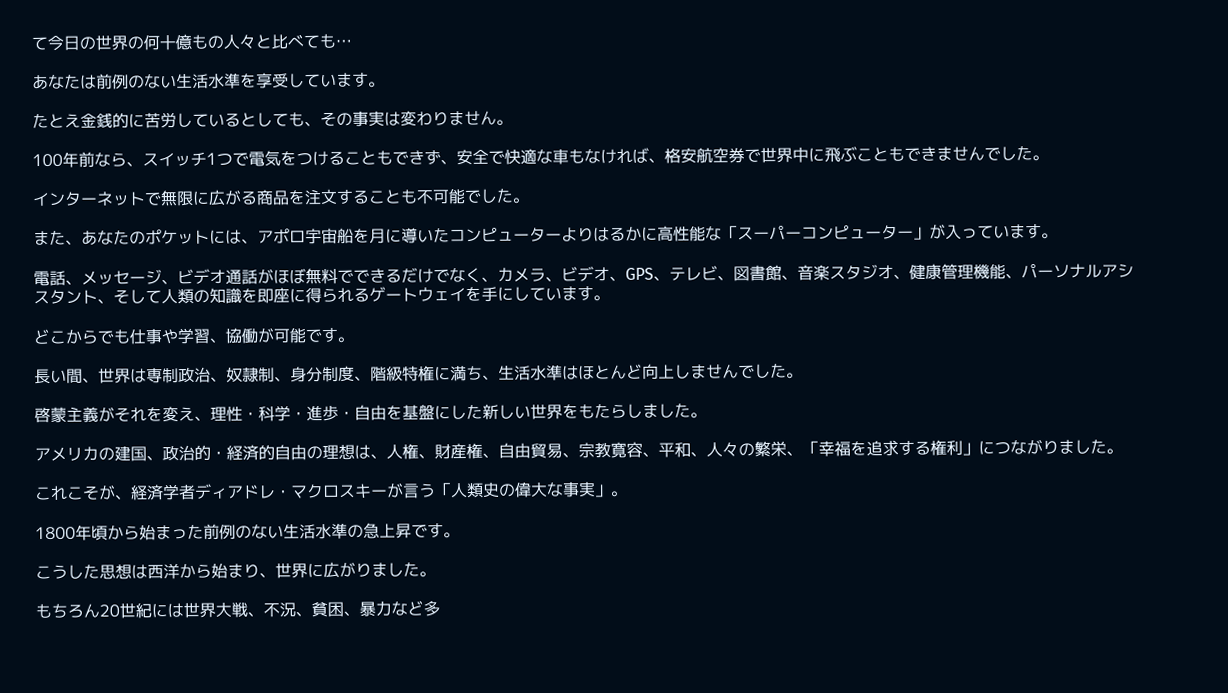て今日の世界の何十億もの人々と比べても…

あなたは前例のない生活水準を享受しています。

たとえ金銭的に苦労しているとしても、その事実は変わりません。

100年前なら、スイッチ1つで電気をつけることもできず、安全で快適な車もなければ、格安航空券で世界中に飛ぶこともできませんでした。

インターネットで無限に広がる商品を注文することも不可能でした。

また、あなたのポケットには、アポロ宇宙船を月に導いたコンピューターよりはるかに高性能な「スーパーコンピューター」が入っています。

電話、メッセージ、ビデオ通話がほぼ無料でできるだけでなく、カメラ、ビデオ、GPS、テレビ、図書館、音楽スタジオ、健康管理機能、パーソナルアシスタント、そして人類の知識を即座に得られるゲートウェイを手にしています。

どこからでも仕事や学習、協働が可能です。

長い間、世界は専制政治、奴隷制、身分制度、階級特権に満ち、生活水準はほとんど向上しませんでした。

啓蒙主義がそれを変え、理性・科学・進歩・自由を基盤にした新しい世界をもたらしました。

アメリカの建国、政治的・経済的自由の理想は、人権、財産権、自由貿易、宗教寛容、平和、人々の繁栄、「幸福を追求する権利」につながりました。

これこそが、経済学者ディアドレ・マクロスキーが言う「人類史の偉大な事実」。

1800年頃から始まった前例のない生活水準の急上昇です。

こうした思想は西洋から始まり、世界に広がりました。

もちろん20世紀には世界大戦、不況、貧困、暴力など多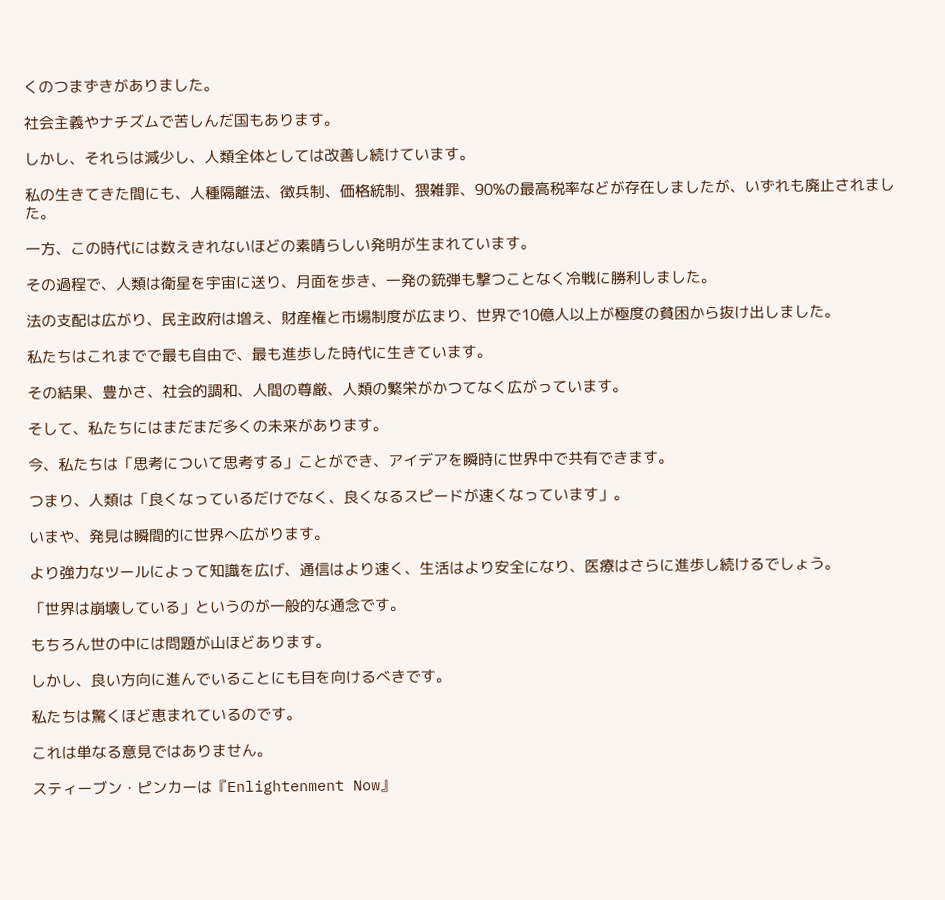くのつまずきがありました。

社会主義やナチズムで苦しんだ国もあります。

しかし、それらは減少し、人類全体としては改善し続けています。

私の生きてきた間にも、人種隔離法、徴兵制、価格統制、猥雑罪、90%の最高税率などが存在しましたが、いずれも廃止されました。

一方、この時代には数えきれないほどの素晴らしい発明が生まれています。

その過程で、人類は衛星を宇宙に送り、月面を歩き、一発の銃弾も撃つことなく冷戦に勝利しました。

法の支配は広がり、民主政府は増え、財産権と市場制度が広まり、世界で10億人以上が極度の貧困から抜け出しました。

私たちはこれまでで最も自由で、最も進歩した時代に生きています。

その結果、豊かさ、社会的調和、人間の尊厳、人類の繁栄がかつてなく広がっています。

そして、私たちにはまだまだ多くの未来があります。

今、私たちは「思考について思考する」ことができ、アイデアを瞬時に世界中で共有できます。

つまり、人類は「良くなっているだけでなく、良くなるスピードが速くなっています」。

いまや、発見は瞬間的に世界へ広がります。

より強力なツールによって知識を広げ、通信はより速く、生活はより安全になり、医療はさらに進歩し続けるでしょう。

「世界は崩壊している」というのが一般的な通念です。

もちろん世の中には問題が山ほどあります。

しかし、良い方向に進んでいることにも目を向けるべきです。

私たちは驚くほど恵まれているのです。

これは単なる意見ではありません。

スティーブン・ピンカーは『Enlightenment Now』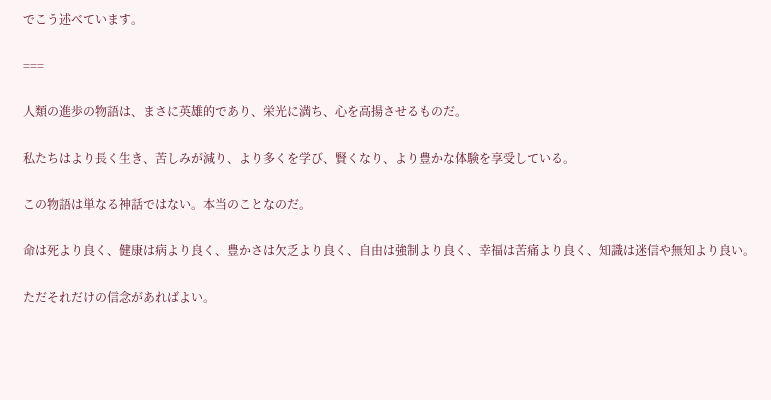でこう述べています。

===

人類の進歩の物語は、まさに英雄的であり、栄光に満ち、心を高揚させるものだ。

私たちはより長く生き、苦しみが減り、より多くを学び、賢くなり、より豊かな体験を享受している。

この物語は単なる神話ではない。本当のことなのだ。

命は死より良く、健康は病より良く、豊かさは欠乏より良く、自由は強制より良く、幸福は苦痛より良く、知識は迷信や無知より良い。

ただそれだけの信念があればよい。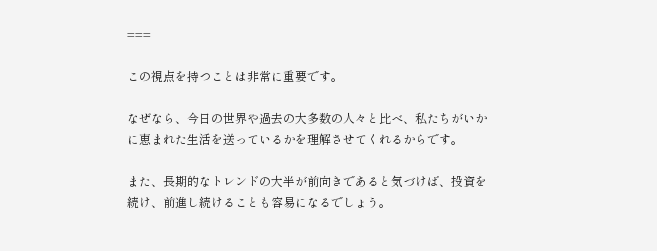===

この視点を持つことは非常に重要です。

なぜなら、今日の世界や過去の大多数の人々と比べ、私たちがいかに恵まれた生活を送っているかを理解させてくれるからです。

また、長期的なトレンドの大半が前向きであると気づけば、投資を続け、前進し続けることも容易になるでしょう。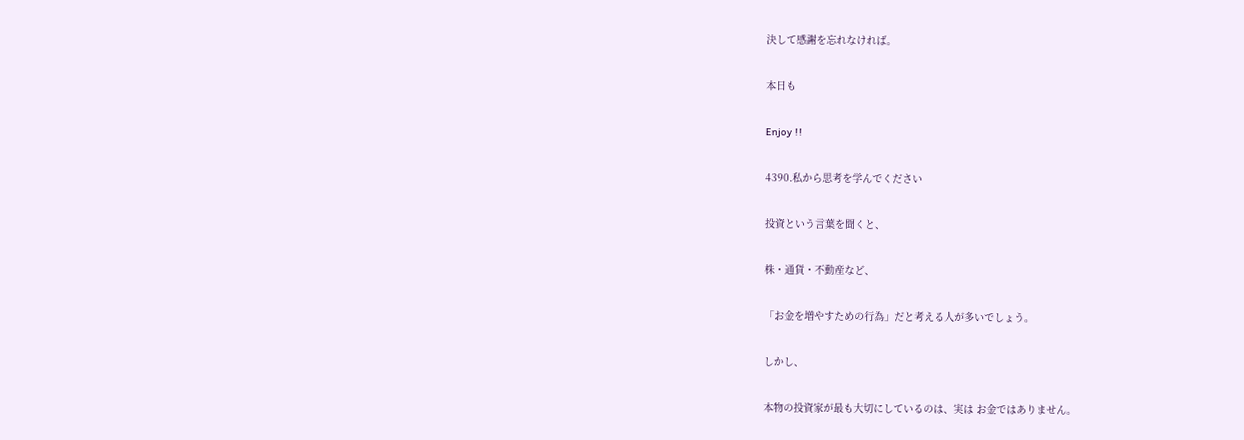決して感謝を忘れなければ。

本日も

Enjoy !!

4390.私から思考を学んでください

投資という言葉を聞くと、

株・通貨・不動産など、

「お金を増やすための行為」だと考える人が多いでしょう。

しかし、

本物の投資家が最も大切にしているのは、実は お金ではありません。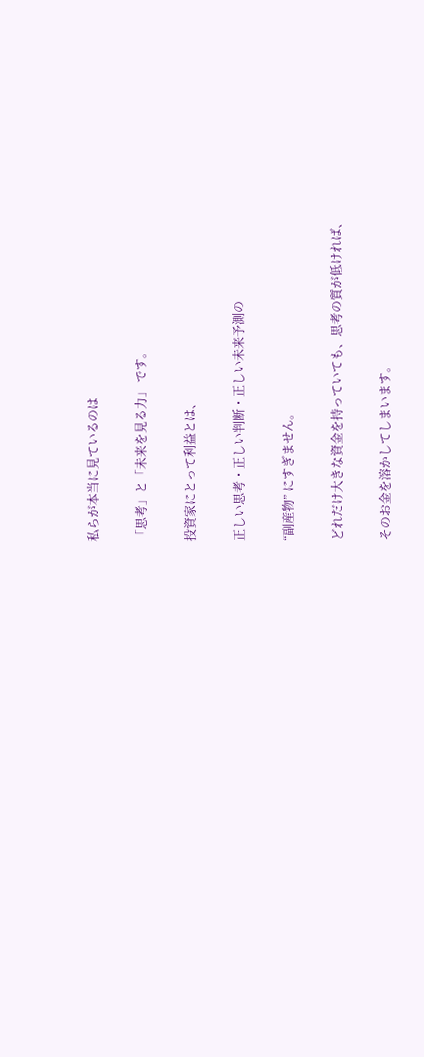私らが本当に見ているのは

「思考」と「未来を見る力」 です。

投資家にとって利益とは、

正しい思考・正しい判断・正しい未来予測の

“副産物” にすぎません。

どれだけ大きな資金を持っていても、思考の質が低ければ、

そのお金を溶かしてしまいます。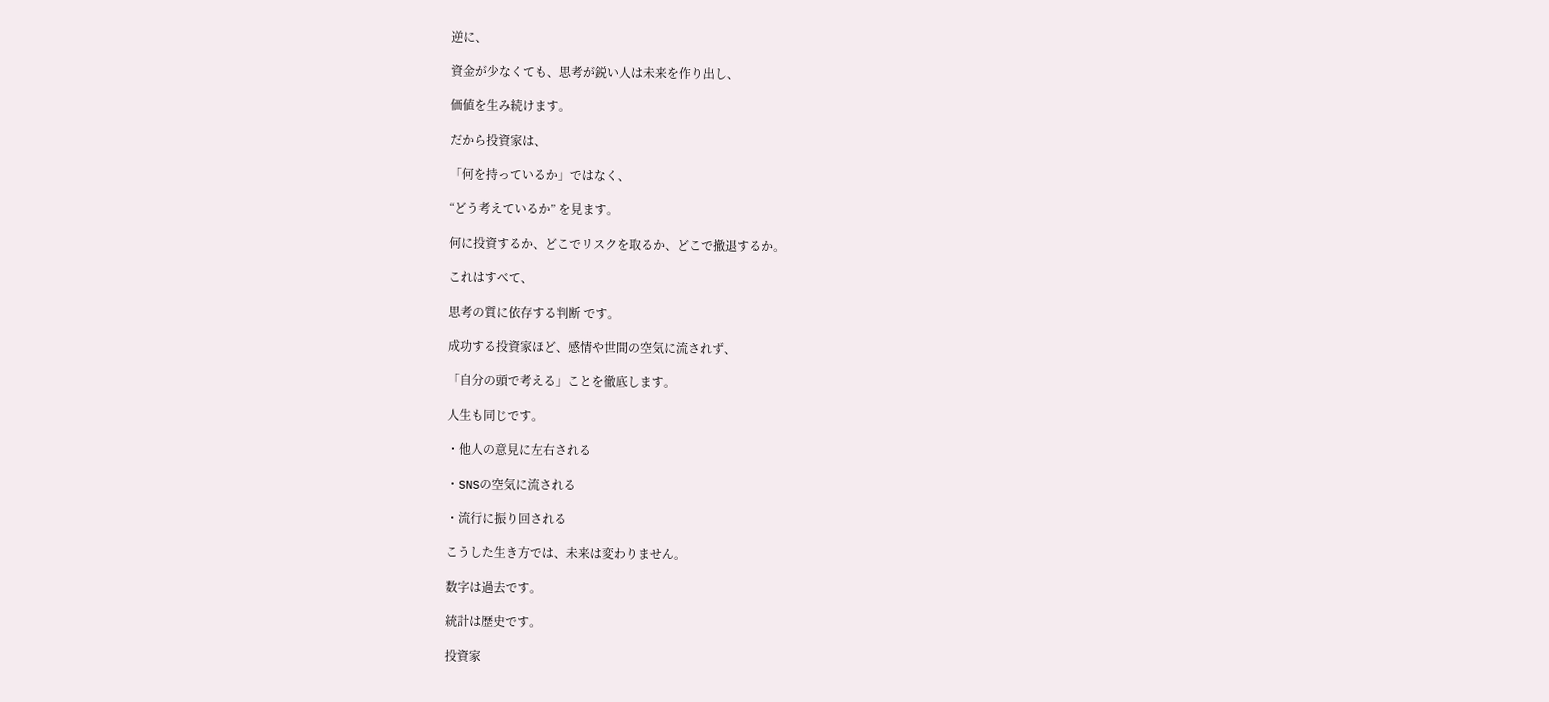逆に、

資金が少なくても、思考が鋭い人は未来を作り出し、

価値を生み続けます。

だから投資家は、

「何を持っているか」ではなく、

“どう考えているか” を見ます。

何に投資するか、どこでリスクを取るか、どこで撤退するか。

これはすべて、

思考の質に依存する判断 です。

成功する投資家ほど、感情や世間の空気に流されず、

「自分の頭で考える」ことを徹底します。

人生も同じです。

・他人の意見に左右される

・SNSの空気に流される

・流行に振り回される

こうした生き方では、未来は変わりません。

数字は過去です。

統計は歴史です。

投資家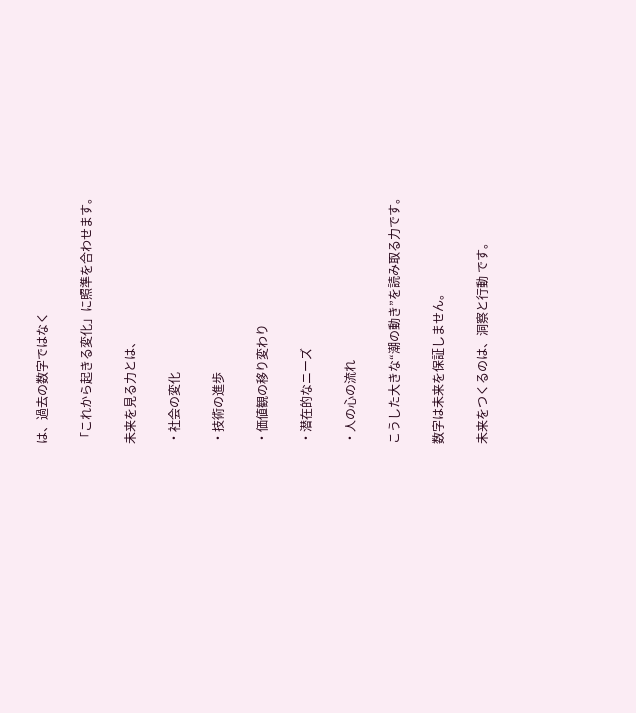は、過去の数字ではなく

「これから起きる変化」に照準を合わせます。

未来を見る力とは、

・社会の変化

・技術の進歩

・価値観の移り変わり

・潜在的なニーズ

・人の心の流れ

こうした大きな“潮の動き”を読み取る力です。

数字は未来を保証しません。

未来をつくるのは、洞察と行動 です。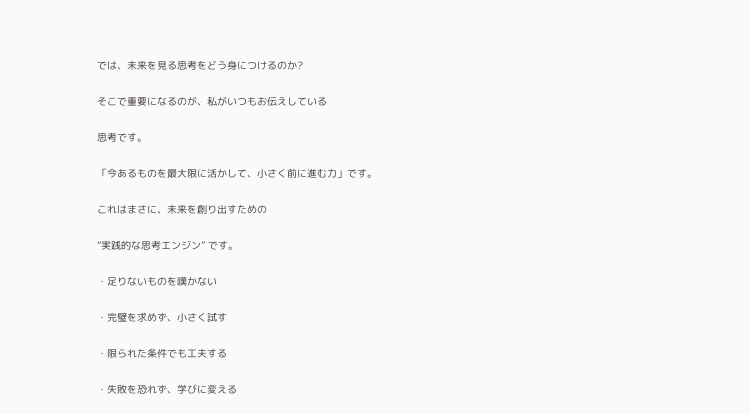では、未来を見る思考をどう身につけるのか?

そこで重要になるのが、私がいつもお伝えしている

思考です。

「今あるものを最大限に活かして、小さく前に進む力」です。

これはまさに、未来を創り出すための

“実践的な思考エンジン” です。

・足りないものを嘆かない

・完璧を求めず、小さく試す

・限られた条件でも工夫する

・失敗を恐れず、学びに変える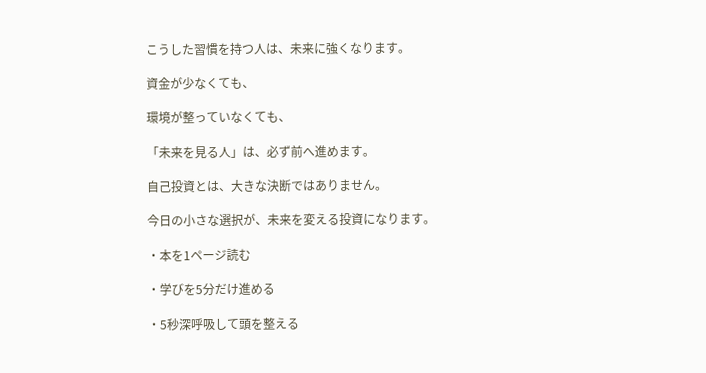こうした習慣を持つ人は、未来に強くなります。

資金が少なくても、

環境が整っていなくても、

「未来を見る人」は、必ず前へ進めます。

自己投資とは、大きな決断ではありません。

今日の小さな選択が、未来を変える投資になります。

・本を1ページ読む

・学びを5分だけ進める

・5秒深呼吸して頭を整える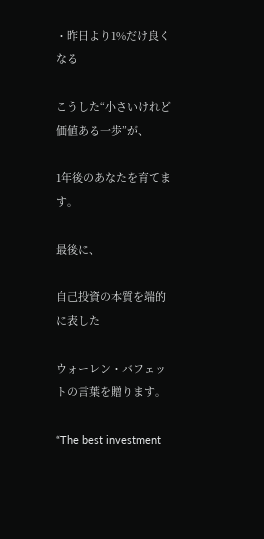・昨日より1%だけ良くなる

こうした“小さいけれど価値ある一歩”が、

1年後のあなたを育てます。

最後に、

自己投資の本質を端的に表した

ウォーレン・バフェットの言葉を贈ります。

“The best investment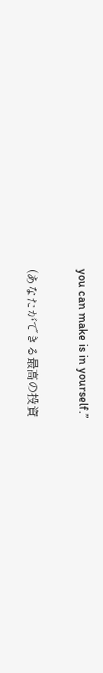you can make is in yourself.”

(あなたができる最高の投資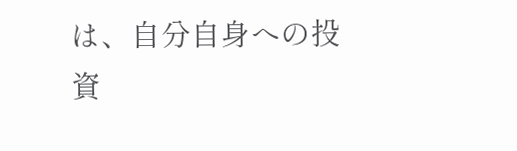は、自分自身への投資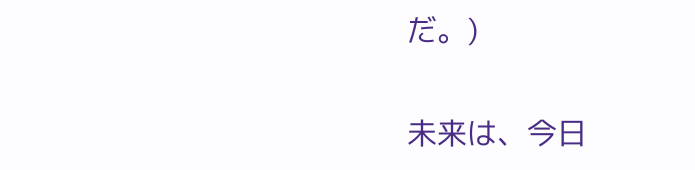だ。)

未来は、今日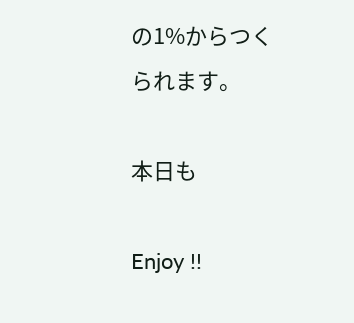の1%からつくられます。

本日も

Enjoy !!